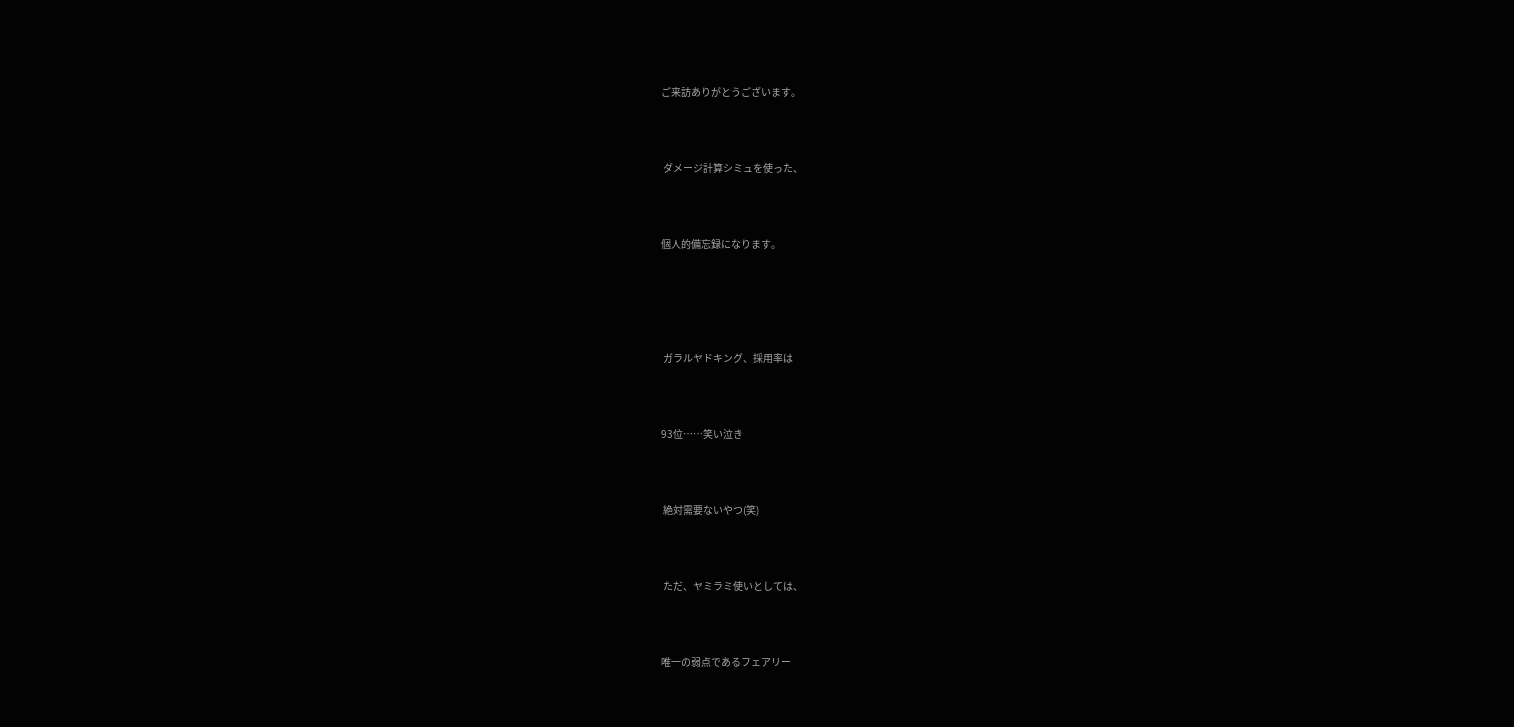ご来訪ありがとうございます。



 ダメージ計算シミュを使った、



個人的備忘録になります。





 ガラルヤドキング、採用率は



93位……笑い泣き



 絶対需要ないやつ(笑)



 ただ、ヤミラミ使いとしては、



唯一の弱点であるフェアリー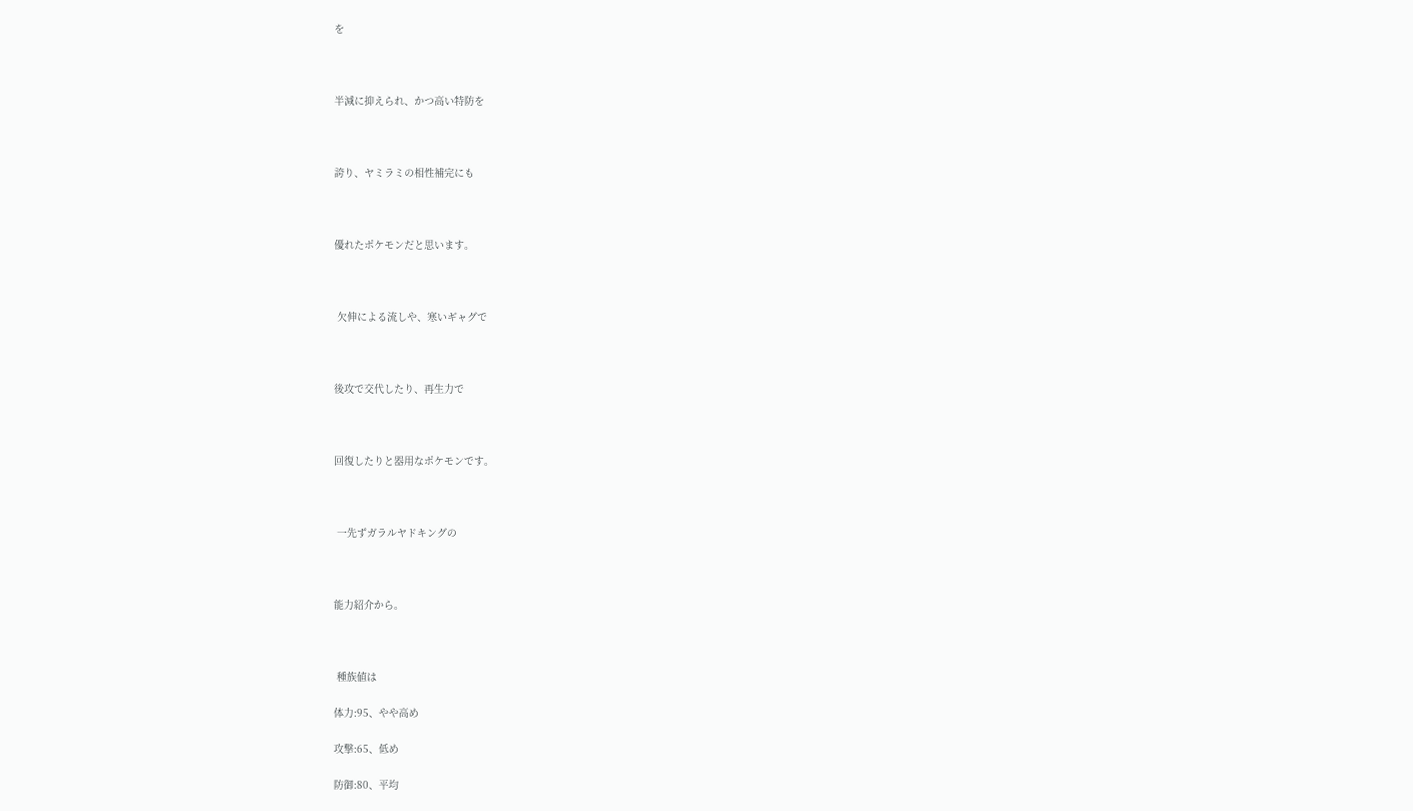を



半減に抑えられ、かつ高い特防を



誇り、ヤミラミの相性補完にも



優れたポケモンだと思います。



 欠伸による流しや、寒いギャグで



後攻で交代したり、再生力で



回復したりと器用なポケモンです。



 一先ずガラルヤドキングの



能力紹介から。



 種族値は

体力:95、やや高め

攻撃:65、低め

防御:80、平均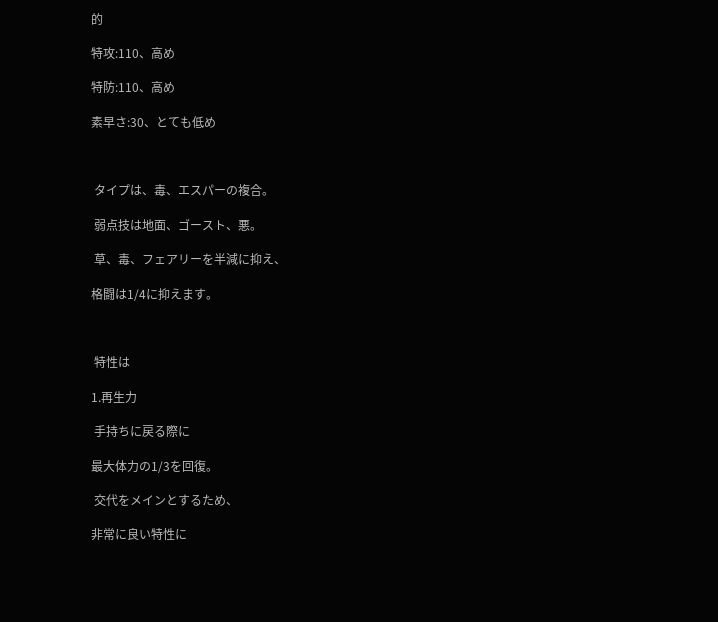的

特攻:110、高め

特防:110、高め

素早さ:30、とても低め



 タイプは、毒、エスパーの複合。

 弱点技は地面、ゴースト、悪。

 草、毒、フェアリーを半減に抑え、

格闘は1/4に抑えます。



 特性は

1.再生力

 手持ちに戻る際に

最大体力の1/3を回復。

 交代をメインとするため、

非常に良い特性に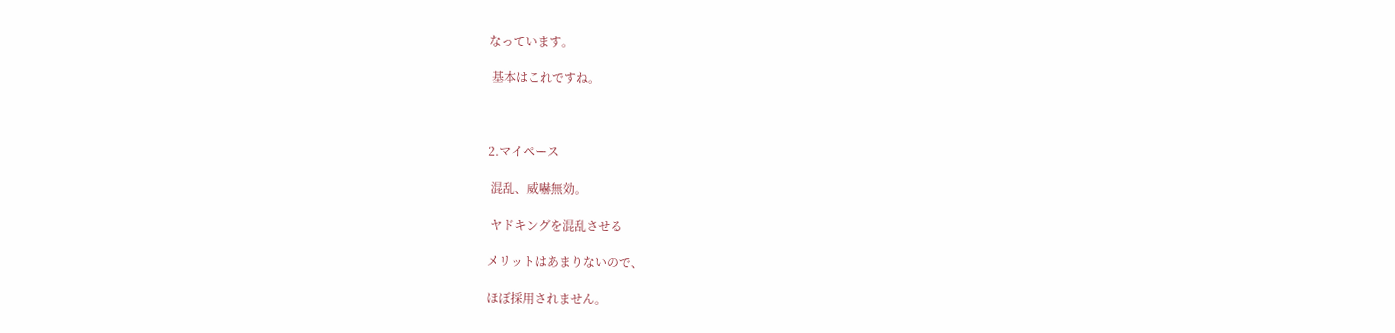なっています。

 基本はこれですね。



2.マイペース

 混乱、威嚇無効。

 ヤドキングを混乱させる

メリットはあまりないので、

ほぼ採用されません。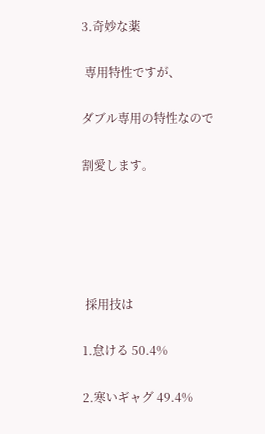3.奇妙な薬

 専用特性ですが、

ダブル専用の特性なので

割愛します。





 採用技は

1.怠ける 50.4%

2.寒いギャグ 49.4%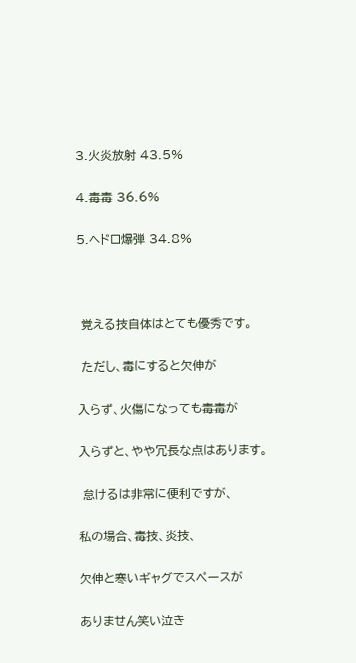3.火炎放射 43.5%

4.毒毒 36.6%

5.ヘドロ爆弾 34.8%



 覚える技自体はとても優秀です。

 ただし、毒にすると欠伸が

入らず、火傷になっても毒毒が

入らずと、やや冗長な点はあります。

 怠けるは非常に便利ですが、

私の場合、毒技、炎技、

欠伸と寒いギャグでスペースが

ありません笑い泣き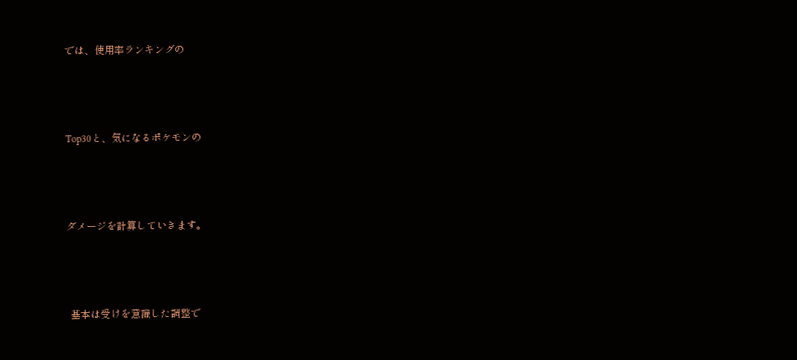では、使用率ランキングの



Top30と、気になるポケモンの



ダメージを計算していきます。



 基本は受けを意識した調整で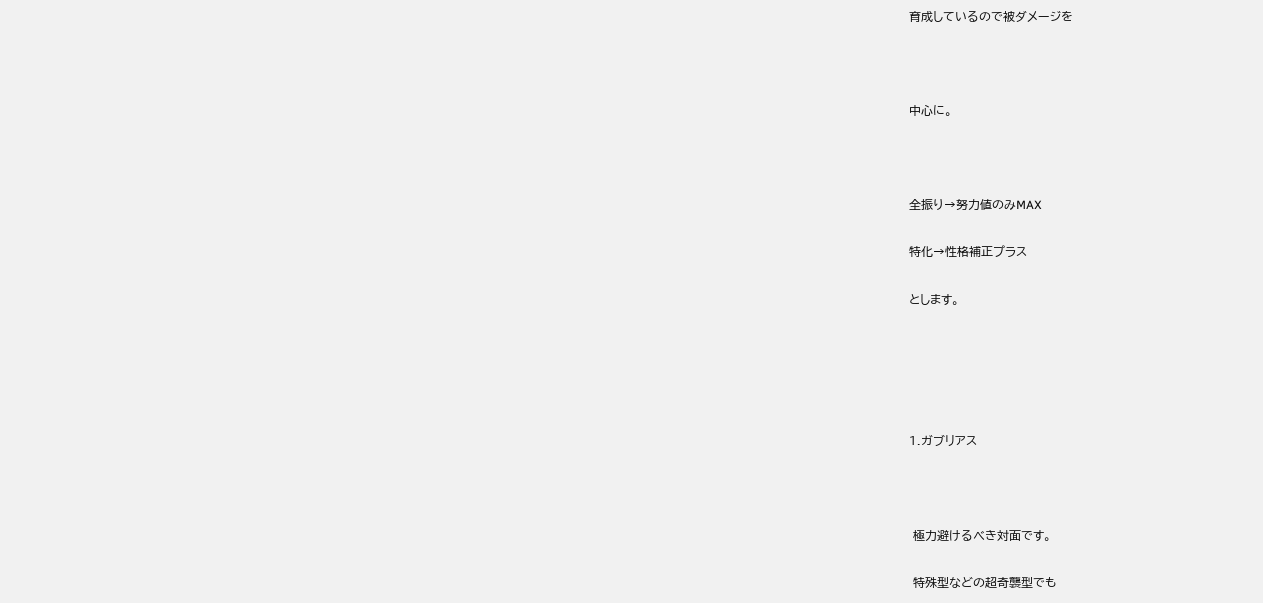育成しているので被ダメージを



中心に。



全振り→努力値のみMAX

特化→性格補正プラス

とします。





1.ガブリアス



 極力避けるべき対面です。

 特殊型などの超奇襲型でも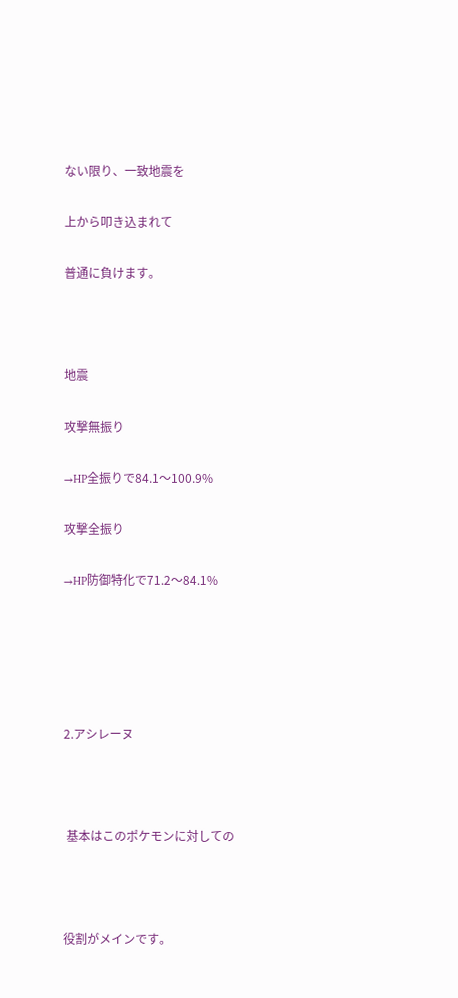ない限り、一致地震を

上から叩き込まれて

普通に負けます。



地震

攻撃無振り

→HP全振りで84.1〜100.9%

攻撃全振り

→HP防御特化で71.2〜84.1%





2.アシレーヌ



 基本はこのポケモンに対しての



役割がメインです。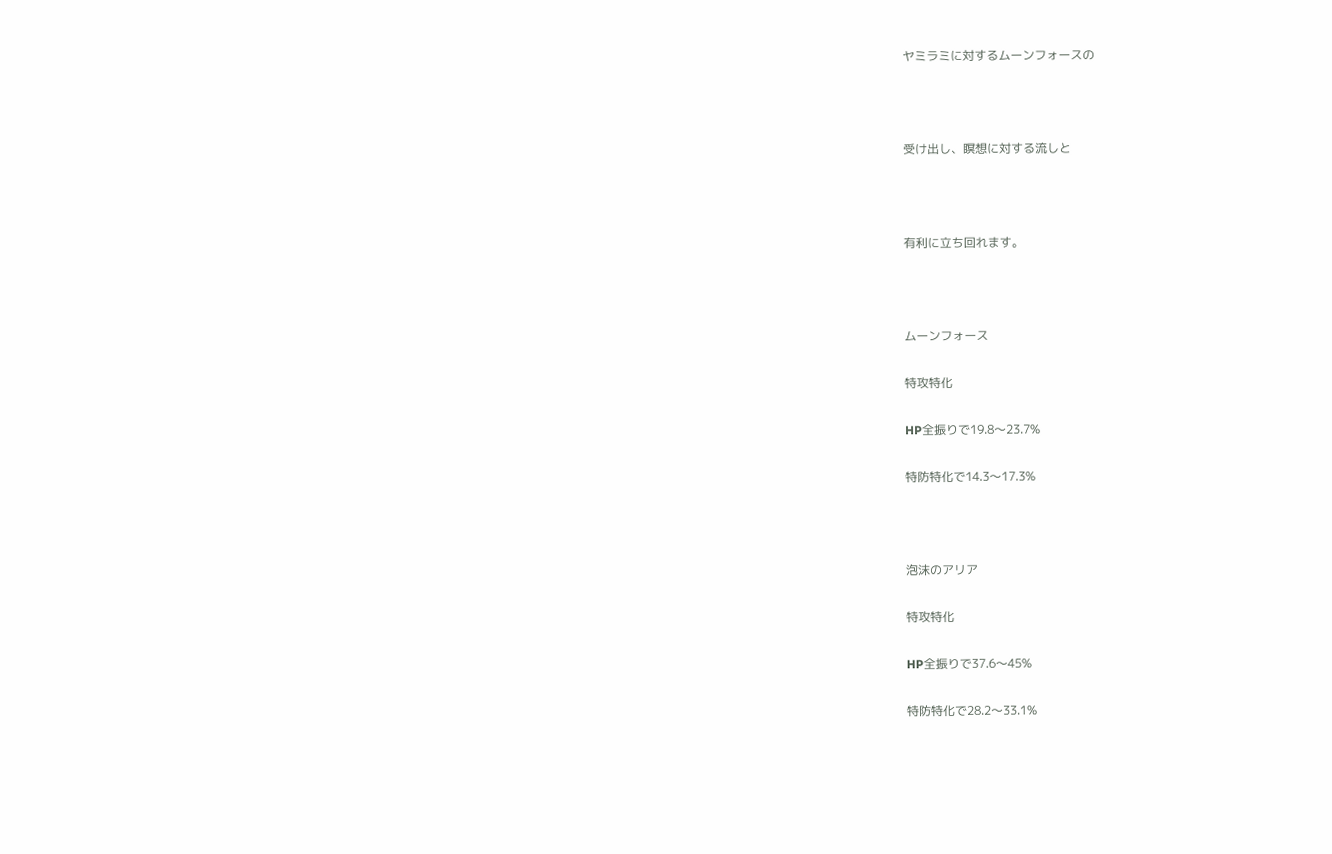ヤミラミに対するムーンフォースの



受け出し、瞑想に対する流しと



有利に立ち回れます。



ムーンフォース

特攻特化

HP全振りで19.8〜23.7%

特防特化で14.3〜17.3%



泡沫のアリア

特攻特化

HP全振りで37.6〜45%

特防特化で28.2〜33.1%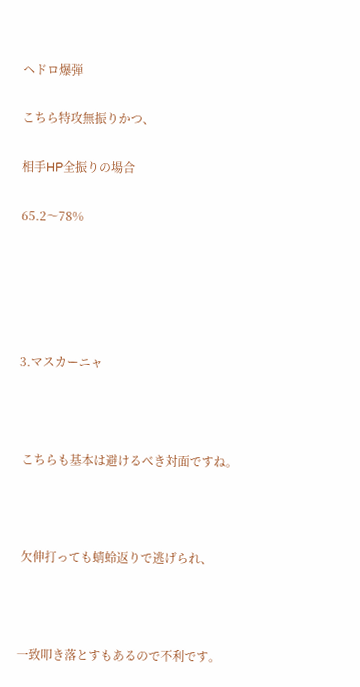ヘドロ爆弾

こちら特攻無振りかつ、

相手HP全振りの場合

65.2〜78%





3.マスカーニャ



 こちらも基本は避けるべき対面ですね。



 欠伸打っても蜻蛉返りで逃げられ、



一致叩き落とすもあるので不利です。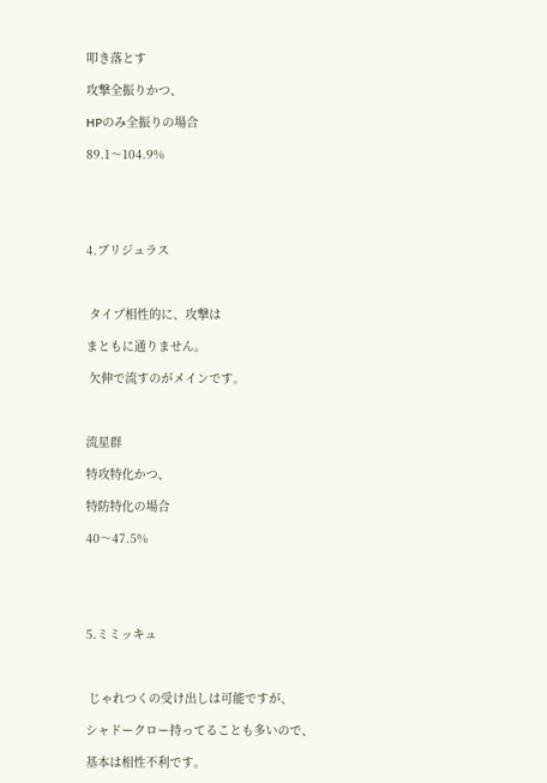叩き落とす

攻撃全振りかつ、

HPのみ全振りの場合

89.1〜104.9%





4.ブリジュラス



 タイプ相性的に、攻撃は

まともに通りません。

 欠伸で流すのがメインです。



流星群

特攻特化かつ、

特防特化の場合

40〜47.5%





5.ミミッキュ



 じゃれつくの受け出しは可能ですが、

シャドークロー持ってることも多いので、

基本は相性不利です。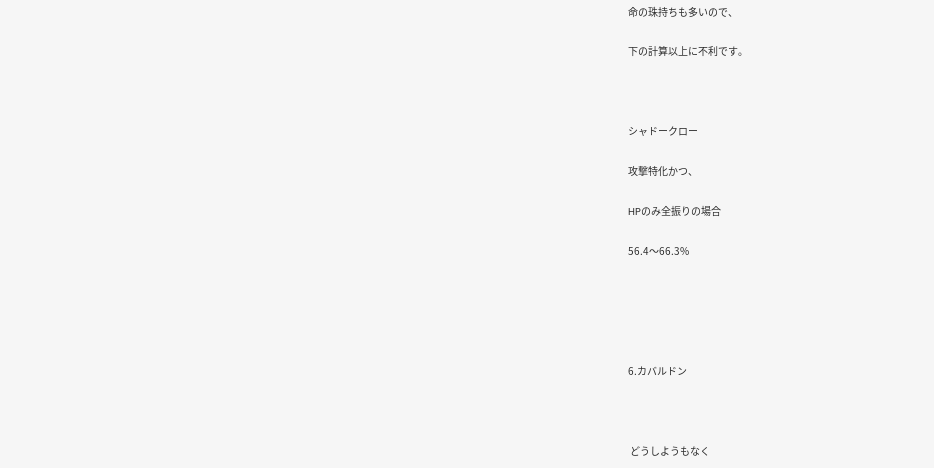命の珠持ちも多いので、

下の計算以上に不利です。



シャドークロー

攻撃特化かつ、

HPのみ全振りの場合

56.4〜66.3%





6.カバルドン



 どうしようもなく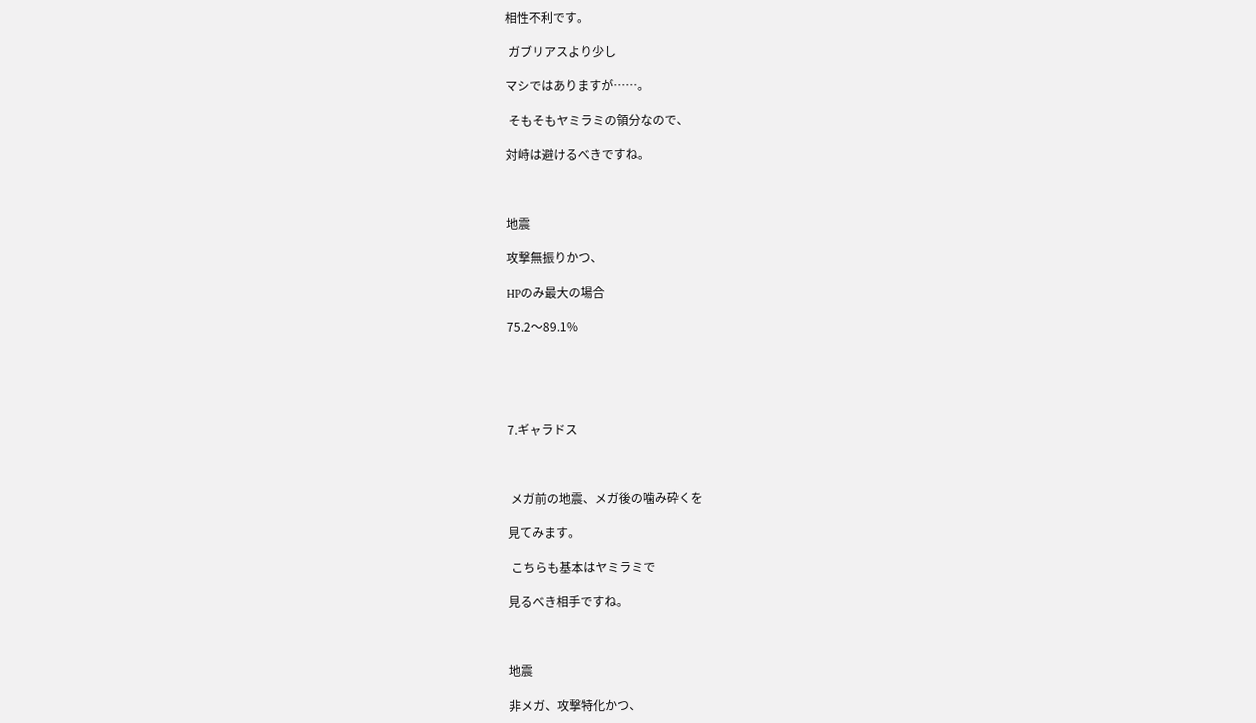相性不利です。

 ガブリアスより少し

マシではありますが……。

 そもそもヤミラミの領分なので、

対峙は避けるべきですね。



地震

攻撃無振りかつ、

HPのみ最大の場合

75.2〜89.1%





7.ギャラドス



 メガ前の地震、メガ後の噛み砕くを

見てみます。

 こちらも基本はヤミラミで

見るべき相手ですね。



地震

非メガ、攻撃特化かつ、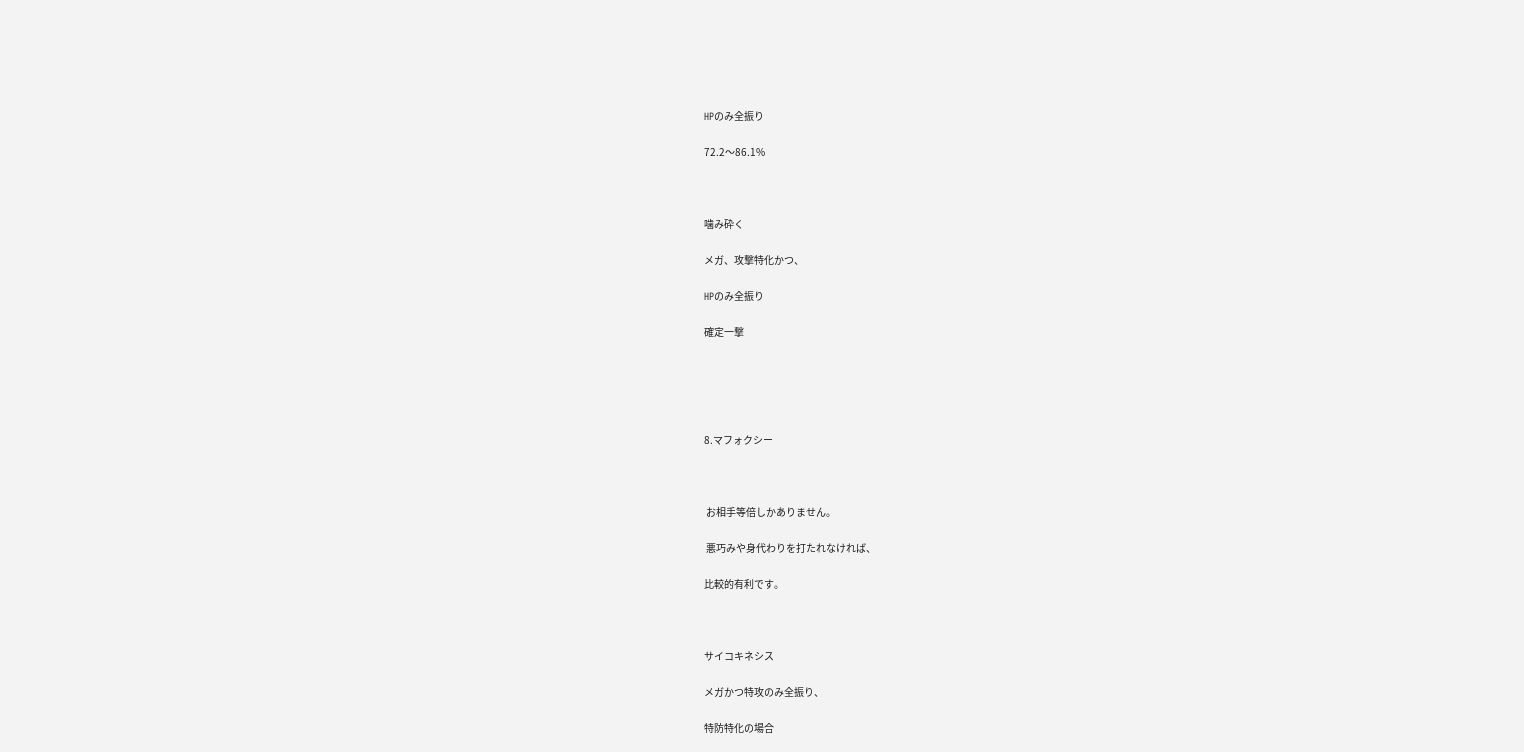HPのみ全振り

72.2〜86.1%



噛み砕く

メガ、攻撃特化かつ、

HPのみ全振り

確定一撃





8.マフォクシー



 お相手等倍しかありません。

 悪巧みや身代わりを打たれなければ、

比較的有利です。



サイコキネシス

メガかつ特攻のみ全振り、

特防特化の場合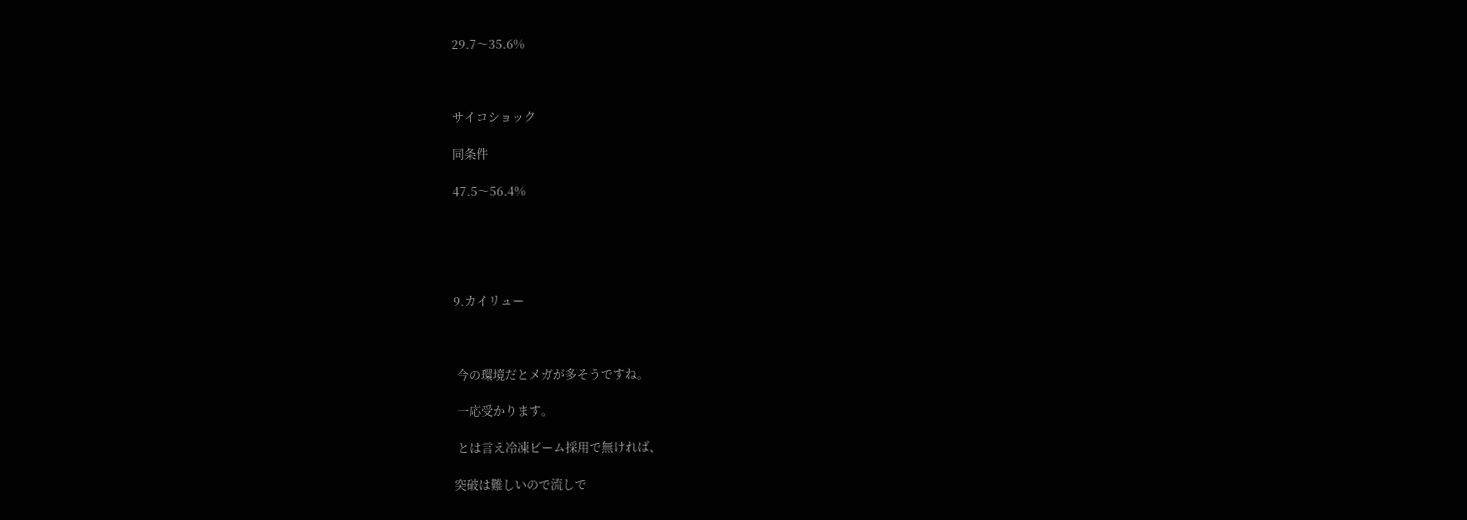29.7〜35.6%



サイコショック

同条件

47.5〜56.4%





9.カイリュー



 今の環境だとメガが多そうですね。

 一応受かります。

 とは言え冷凍ビーム採用で無ければ、

突破は難しいので流しで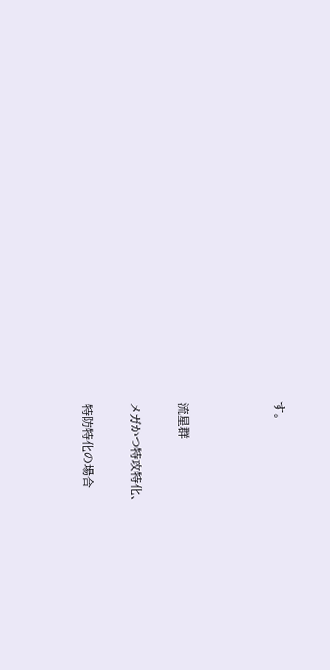す。



流星群

メガかつ特攻特化、

特防特化の場合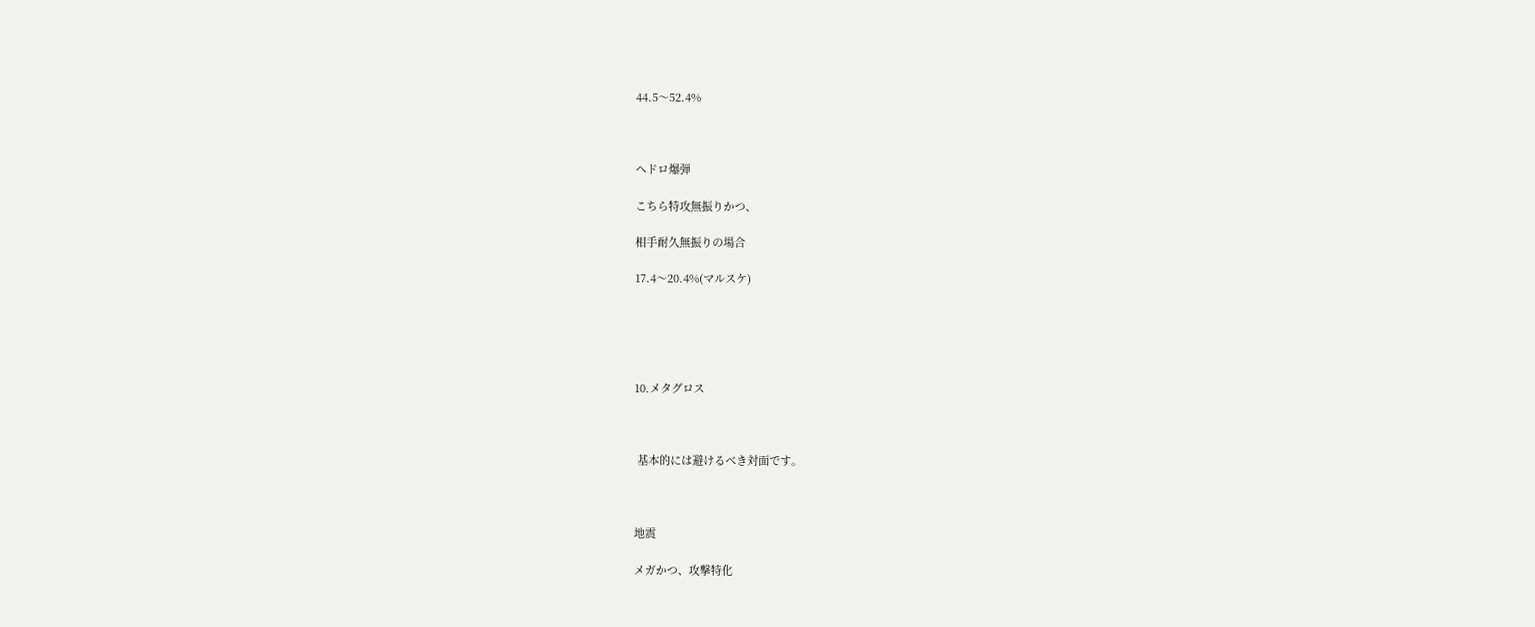44.5〜52.4%



ヘドロ爆弾

こちら特攻無振りかつ、

相手耐久無振りの場合

17.4〜20.4%(マルスケ)





10.メタグロス



 基本的には避けるべき対面です。



地震

メガかつ、攻撃特化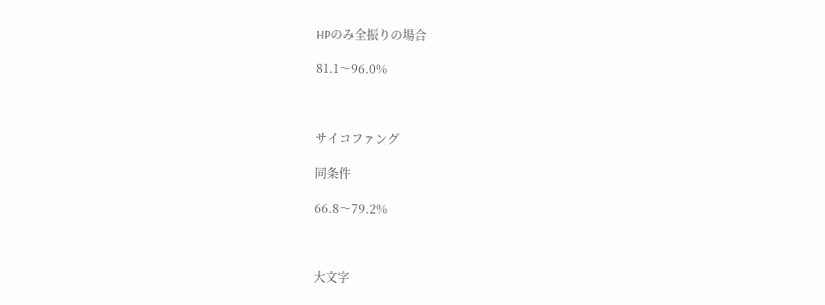HPのみ全振りの場合

81.1〜96.0%



サイコファング

同条件

66.8〜79.2%



大文字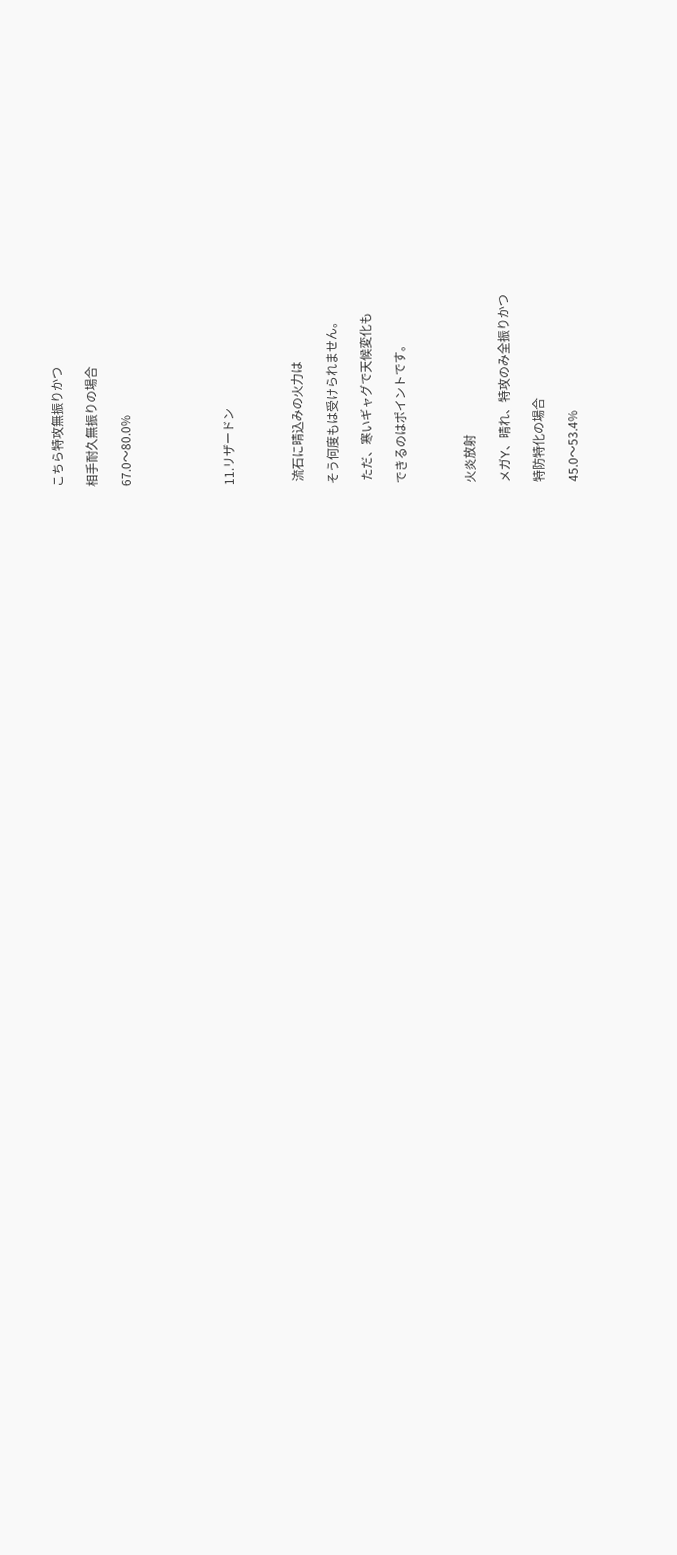こちら特攻無振りかつ

相手耐久無振りの場合

67.0〜80.0%





11.リザードン



 流石に晴込みの火力は

そう何度もは受けられません。

 ただ、寒いギャグで天候変化も

できるのはポイントです。



火炎放射

メガY、晴れ、特攻のみ全振りかつ

特防特化の場合

45.0〜53.4%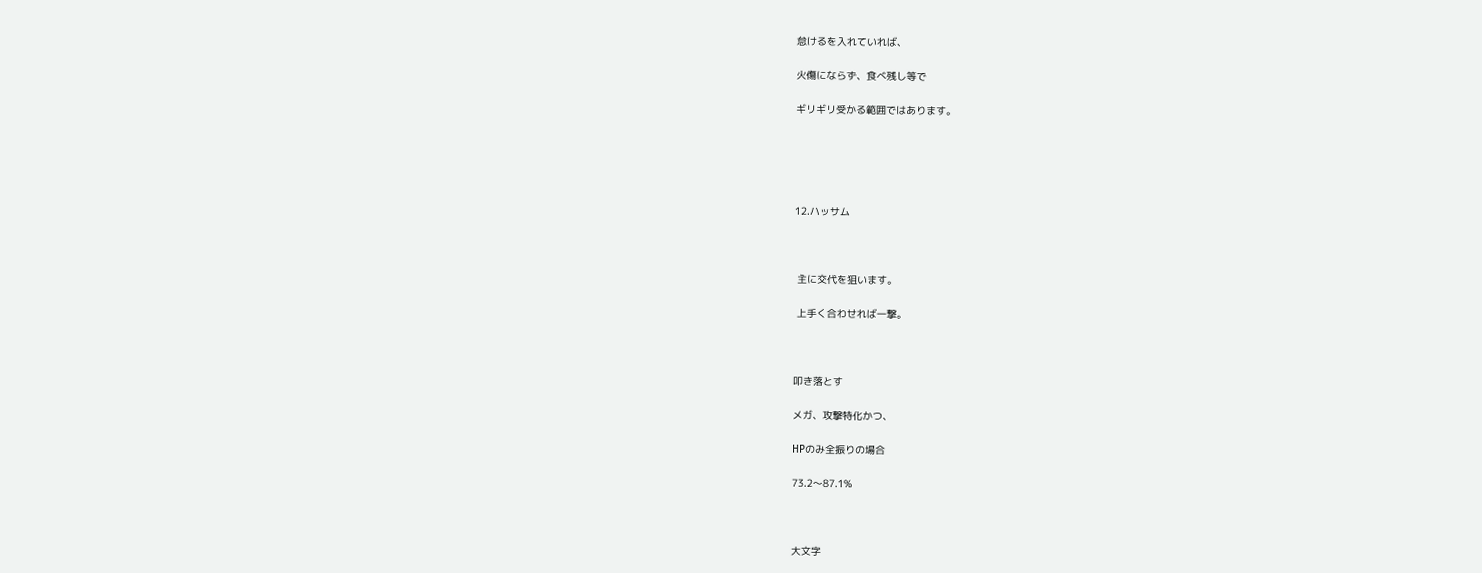怠けるを入れていれば、

火傷にならず、食べ残し等で

ギリギリ受かる範囲ではあります。





12.ハッサム



 主に交代を狙います。

 上手く合わせれば一撃。



叩き落とす

メガ、攻撃特化かつ、

HPのみ全振りの場合

73.2〜87.1%



大文字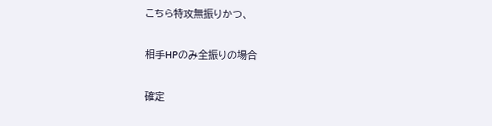こちら特攻無振りかつ、

相手HPのみ全振りの場合

確定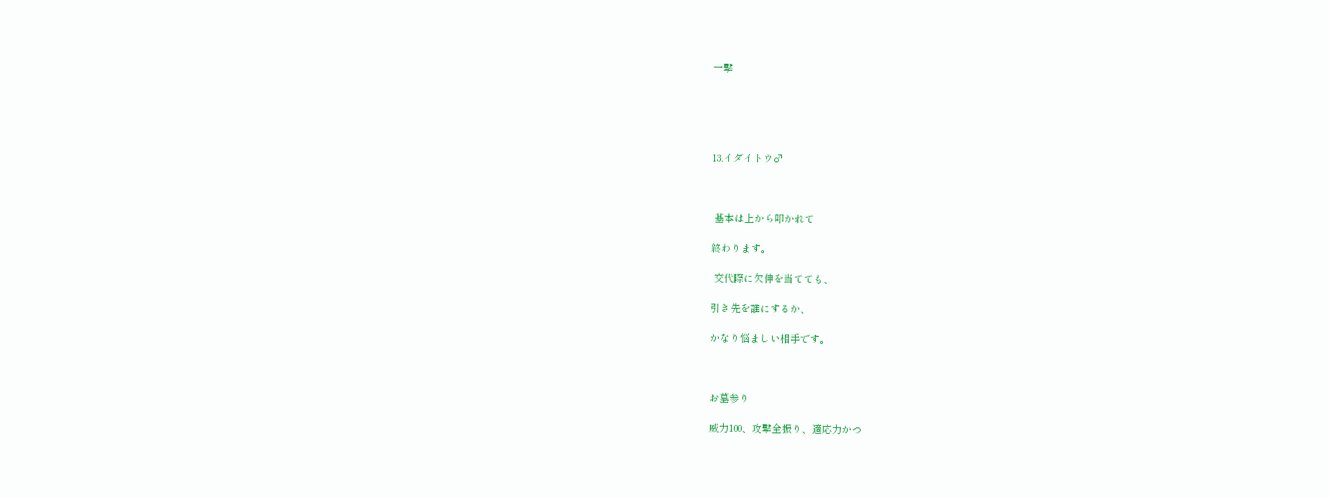一撃





13.イダイトウ♂



 基本は上から叩かれて

終わります。

 交代際に欠伸を当てても、

引き先を誰にするか、

かなり悩ましい相手です。



お墓参り

威力100、攻撃全振り、適応力かつ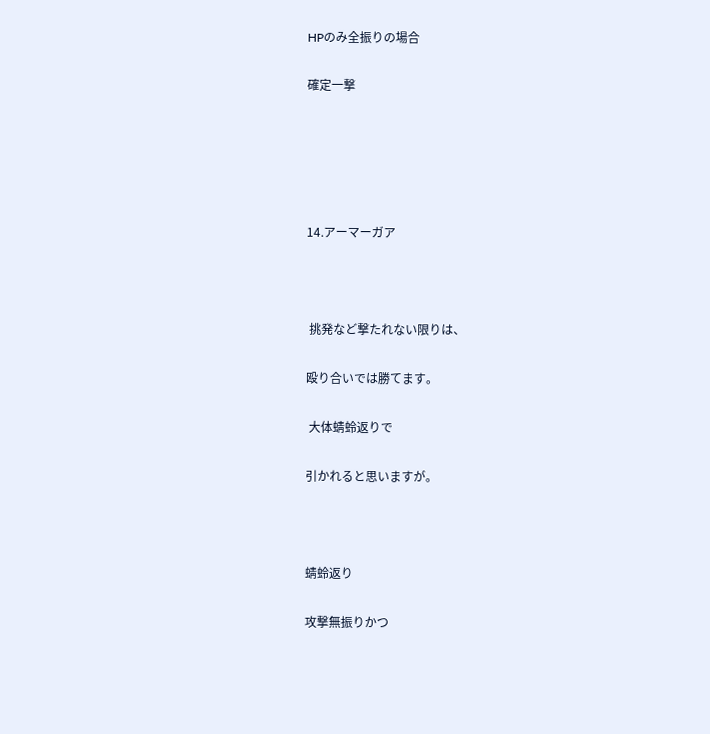HPのみ全振りの場合

確定一撃





14.アーマーガア



 挑発など撃たれない限りは、

殴り合いでは勝てます。

 大体蜻蛉返りで

引かれると思いますが。



蜻蛉返り

攻撃無振りかつ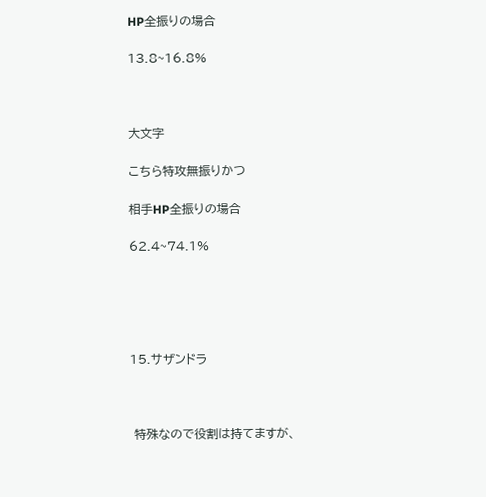HP全振りの場合

13.8~16.8%



大文字

こちら特攻無振りかつ

相手HP全振りの場合

62.4~74.1%





15.サザンドラ



 特殊なので役割は持てますが、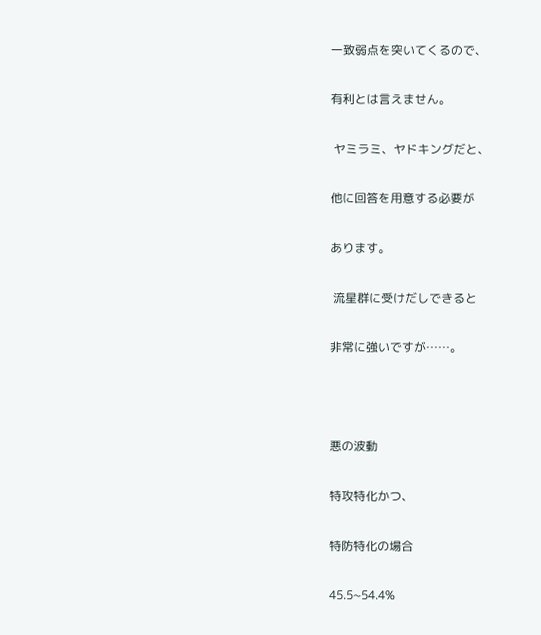一致弱点を突いてくるので、

有利とは言えません。

 ヤミラミ、ヤドキングだと、

他に回答を用意する必要が

あります。

 流星群に受けだしできると

非常に強いですが……。



悪の波動

特攻特化かつ、

特防特化の場合

45.5~54.4%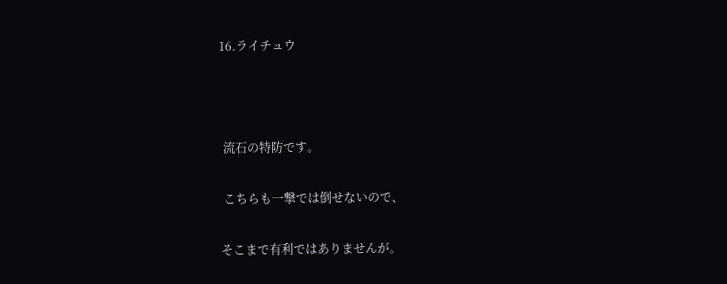16.ライチュウ



 流石の特防です。

 こちらも一撃では倒せないので、

そこまで有利ではありませんが。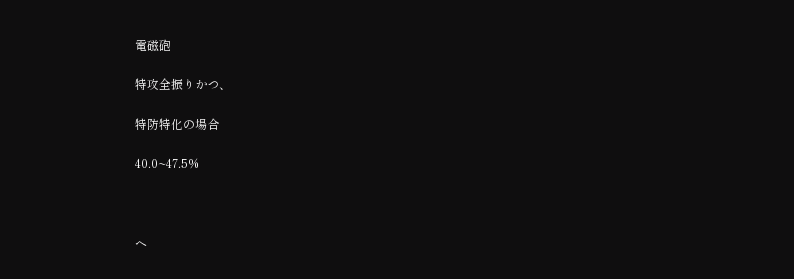電磁砲

特攻全振りかつ、

特防特化の場合

40.0~47.5%



ヘ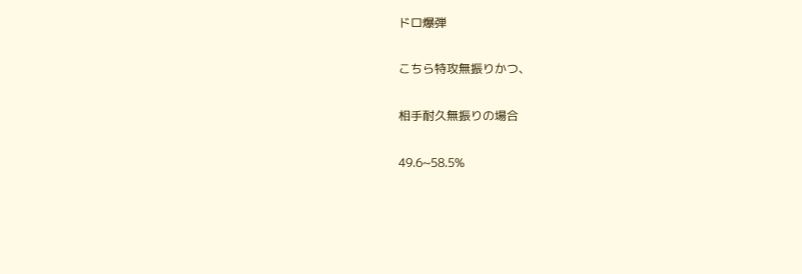ドロ爆弾

こちら特攻無振りかつ、

相手耐久無振りの場合

49.6~58.5%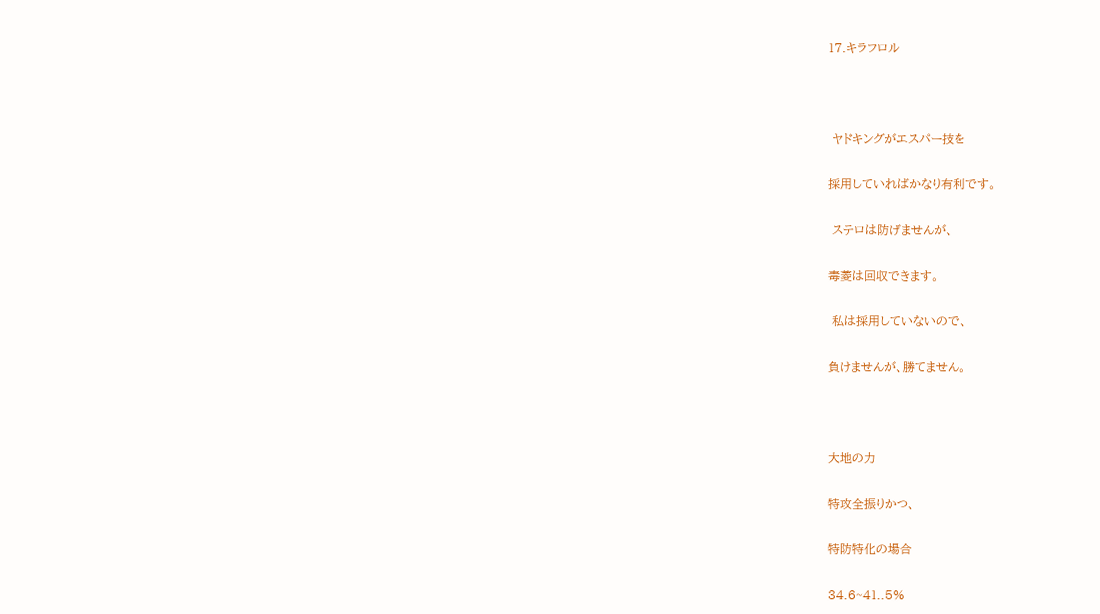17.キラフロル



 ヤドキングがエスパー技を

採用していればかなり有利です。

 ステロは防げませんが、

毒菱は回収できます。

 私は採用していないので、

負けませんが、勝てません。



大地の力

特攻全振りかつ、

特防特化の場合

34.6~41..5%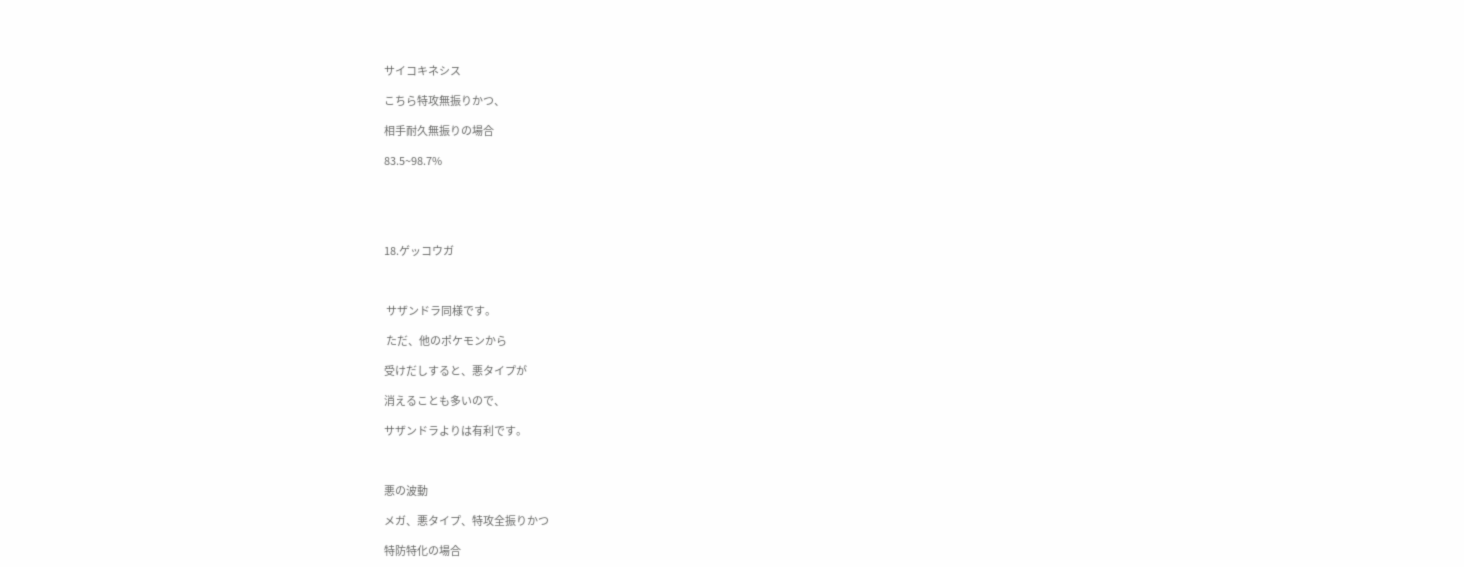サイコキネシス

こちら特攻無振りかつ、

相手耐久無振りの場合

83.5~98.7%





18.ゲッコウガ



 サザンドラ同様です。

 ただ、他のポケモンから

受けだしすると、悪タイプが

消えることも多いので、

サザンドラよりは有利です。



悪の波動

メガ、悪タイプ、特攻全振りかつ

特防特化の場合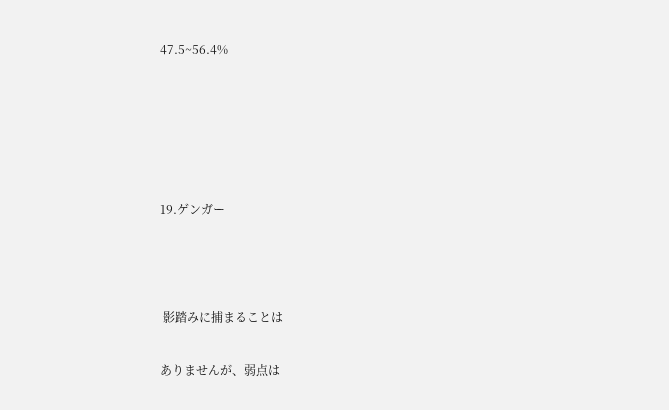47.5~56.4%





19.ゲンガー



 影踏みに捕まることは

ありませんが、弱点は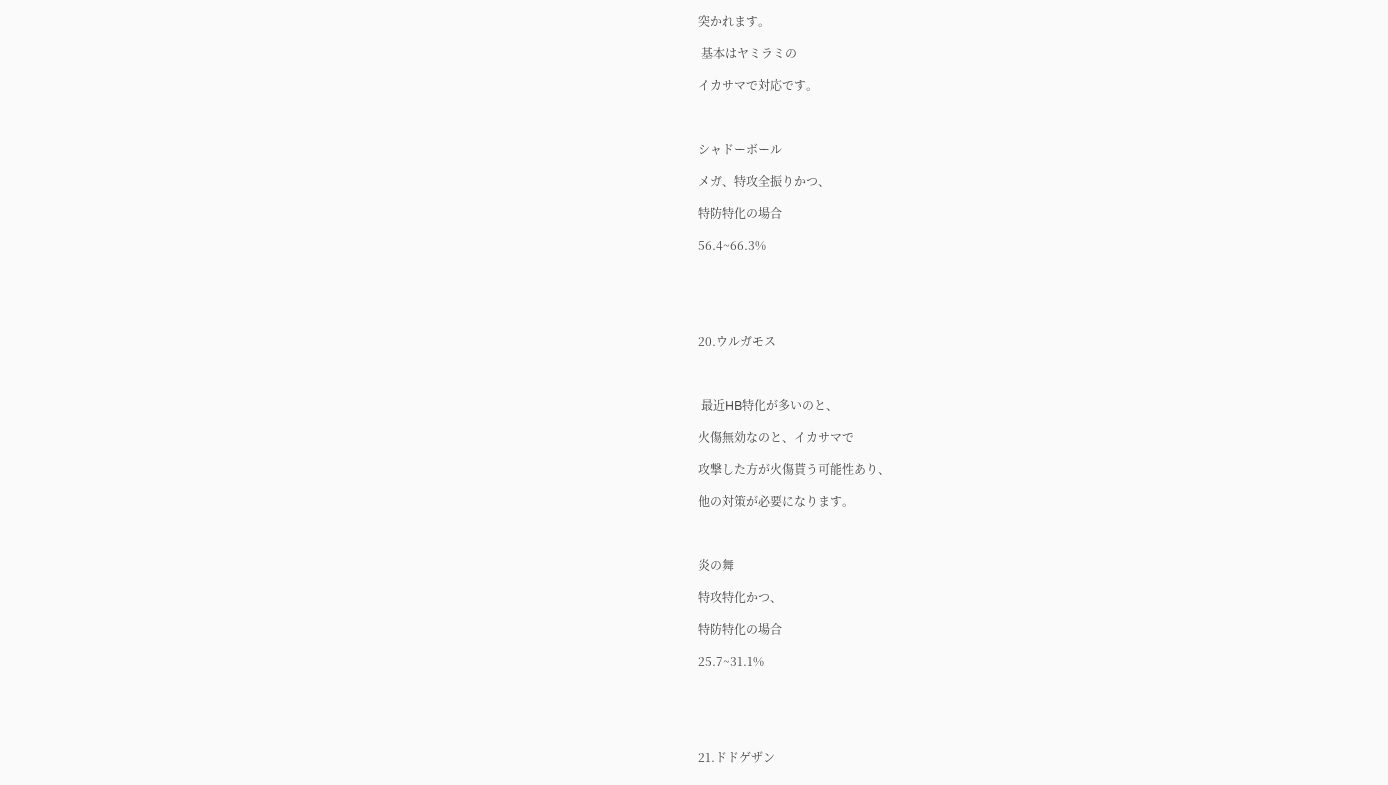突かれます。

 基本はヤミラミの

イカサマで対応です。



シャドーボール

メガ、特攻全振りかつ、

特防特化の場合

56.4~66.3%





20.ウルガモス



 最近HB特化が多いのと、

火傷無効なのと、イカサマで

攻撃した方が火傷貰う可能性あり、

他の対策が必要になります。



炎の舞

特攻特化かつ、

特防特化の場合

25.7~31.1%





21.ドドゲザン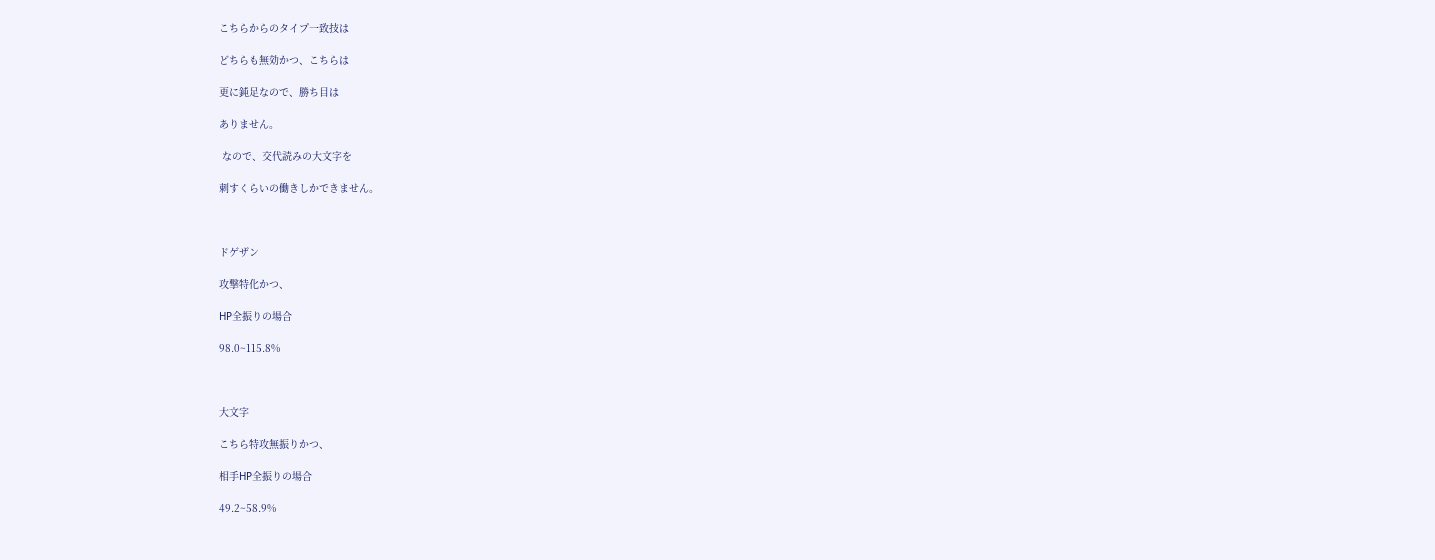こちらからのタイプ一致技は

どちらも無効かつ、こちらは

更に鈍足なので、勝ち目は

ありません。

 なので、交代読みの大文字を

刺すくらいの働きしかできません。



ドゲザン

攻撃特化かつ、

HP全振りの場合

98.0~115.8%



大文字

こちら特攻無振りかつ、

相手HP全振りの場合

49.2~58.9%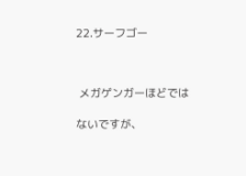22.サーフゴー



 メガゲンガーほどでは

ないですが、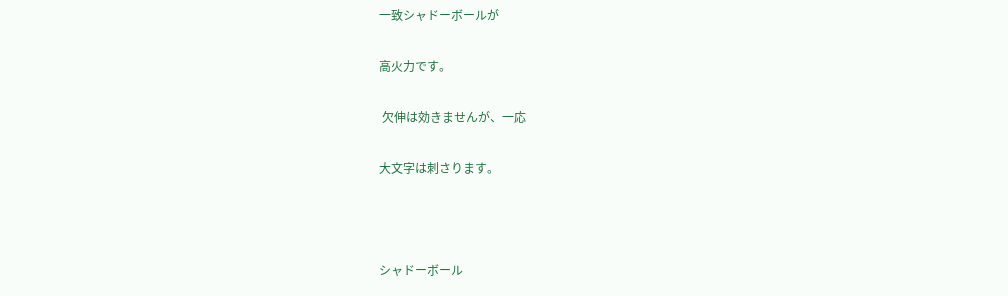一致シャドーボールが

高火力です。

 欠伸は効きませんが、一応

大文字は刺さります。



シャドーボール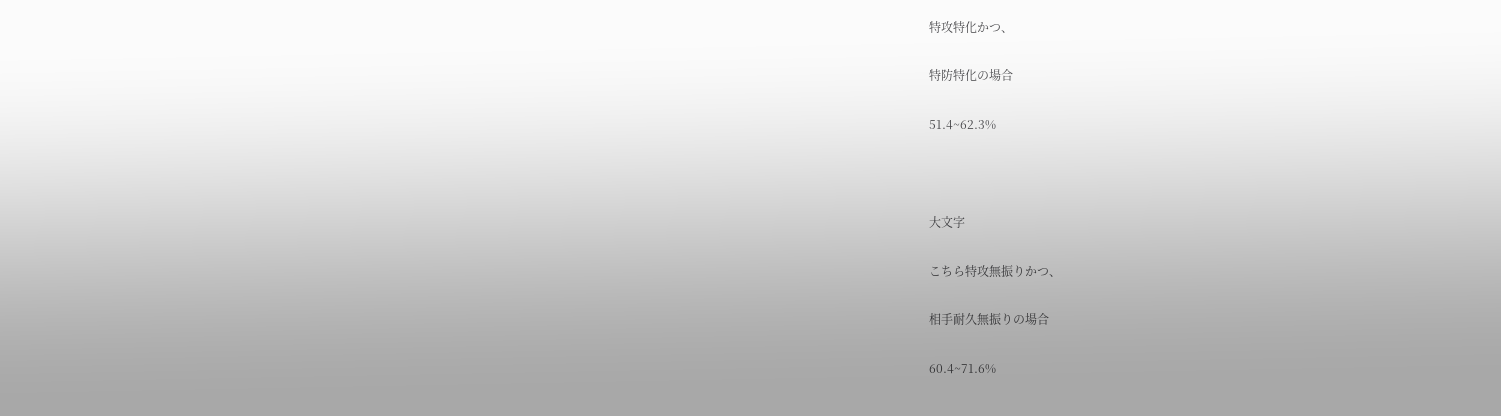特攻特化かつ、

特防特化の場合

51.4~62.3%



大文字

こちら特攻無振りかつ、

相手耐久無振りの場合

60.4~71.6%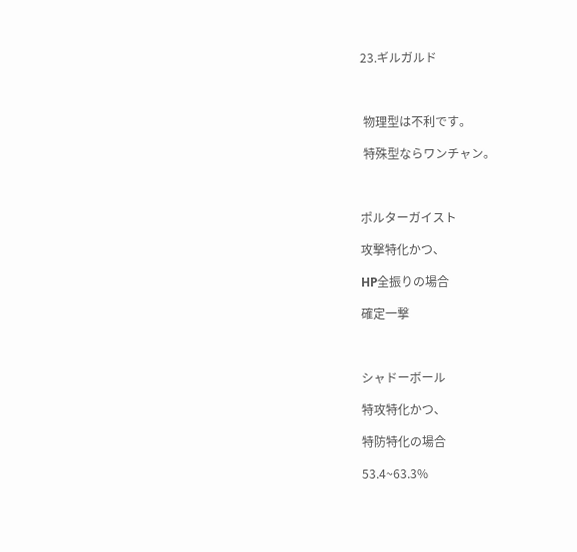23.ギルガルド



 物理型は不利です。

 特殊型ならワンチャン。



ポルターガイスト

攻撃特化かつ、

HP全振りの場合

確定一撃



シャドーボール

特攻特化かつ、

特防特化の場合

53.4~63.3%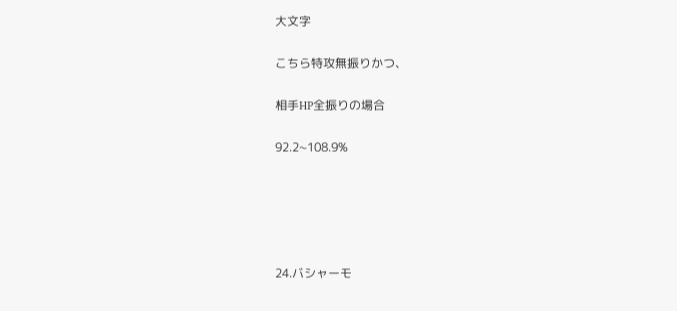大文字

こちら特攻無振りかつ、

相手HP全振りの場合

92.2~108.9%





24.バシャーモ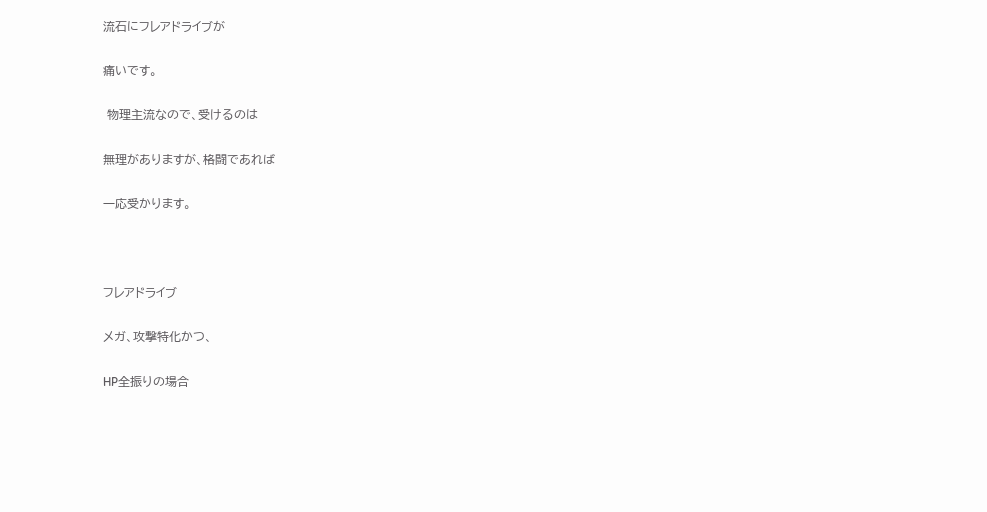流石にフレアドライブが

痛いです。

 物理主流なので、受けるのは

無理がありますが、格闘であれば

一応受かります。



フレアドライブ

メガ、攻撃特化かつ、

HP全振りの場合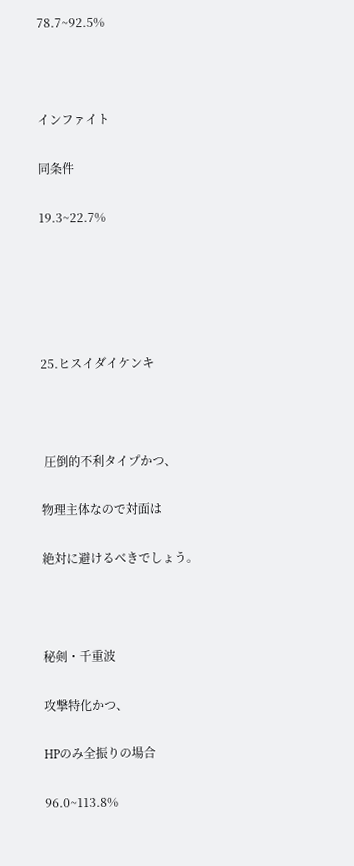78.7~92.5%



インファイト

同条件

19.3~22.7%





25.ヒスイダイケンキ



 圧倒的不利タイプかつ、

物理主体なので対面は

絶対に避けるべきでしょう。



秘剣・千重波

攻撃特化かつ、

HPのみ全振りの場合

96.0~113.8%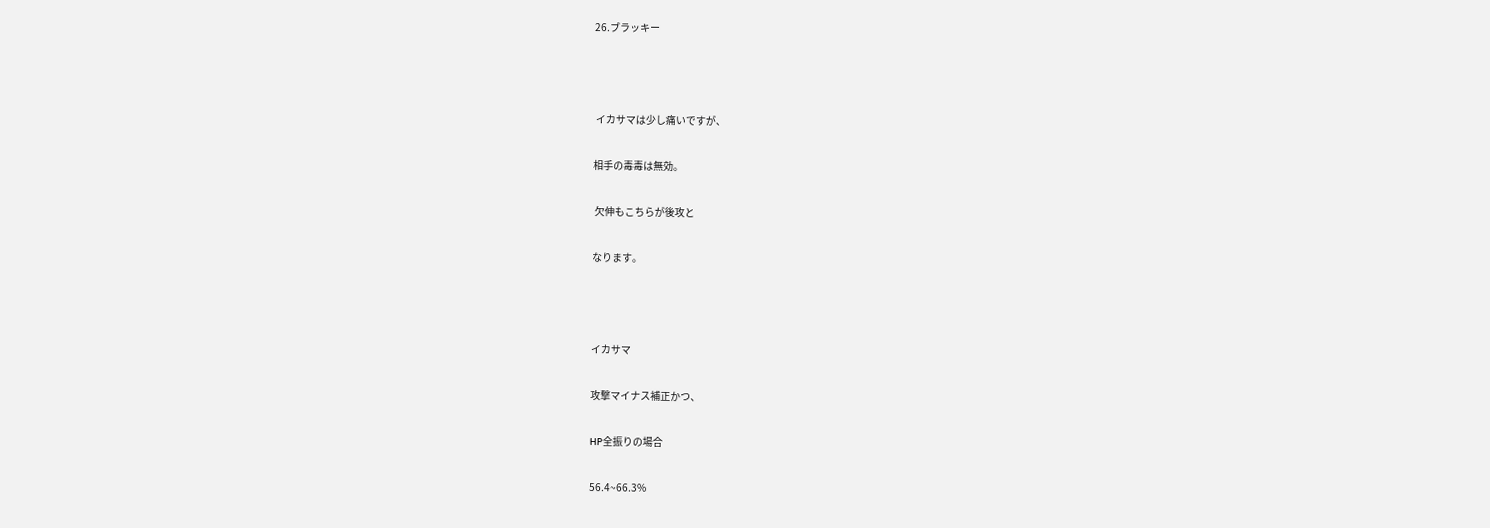26.ブラッキー



 イカサマは少し痛いですが、

相手の毒毒は無効。

 欠伸もこちらが後攻と

なります。



イカサマ

攻撃マイナス補正かつ、

HP全振りの場合

56.4~66.3%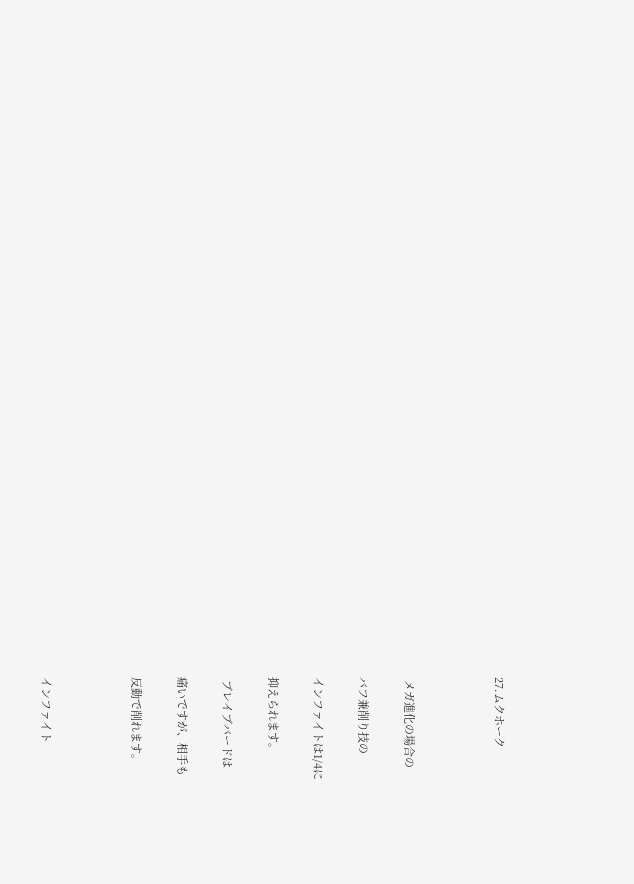27.ムクホーク



 メガ進化の場合の

バフ兼削り技の

インファイトは1/4に

抑えられます。

 ブレイブバードは

痛いですが、相手も

反動で削れます。



インファイト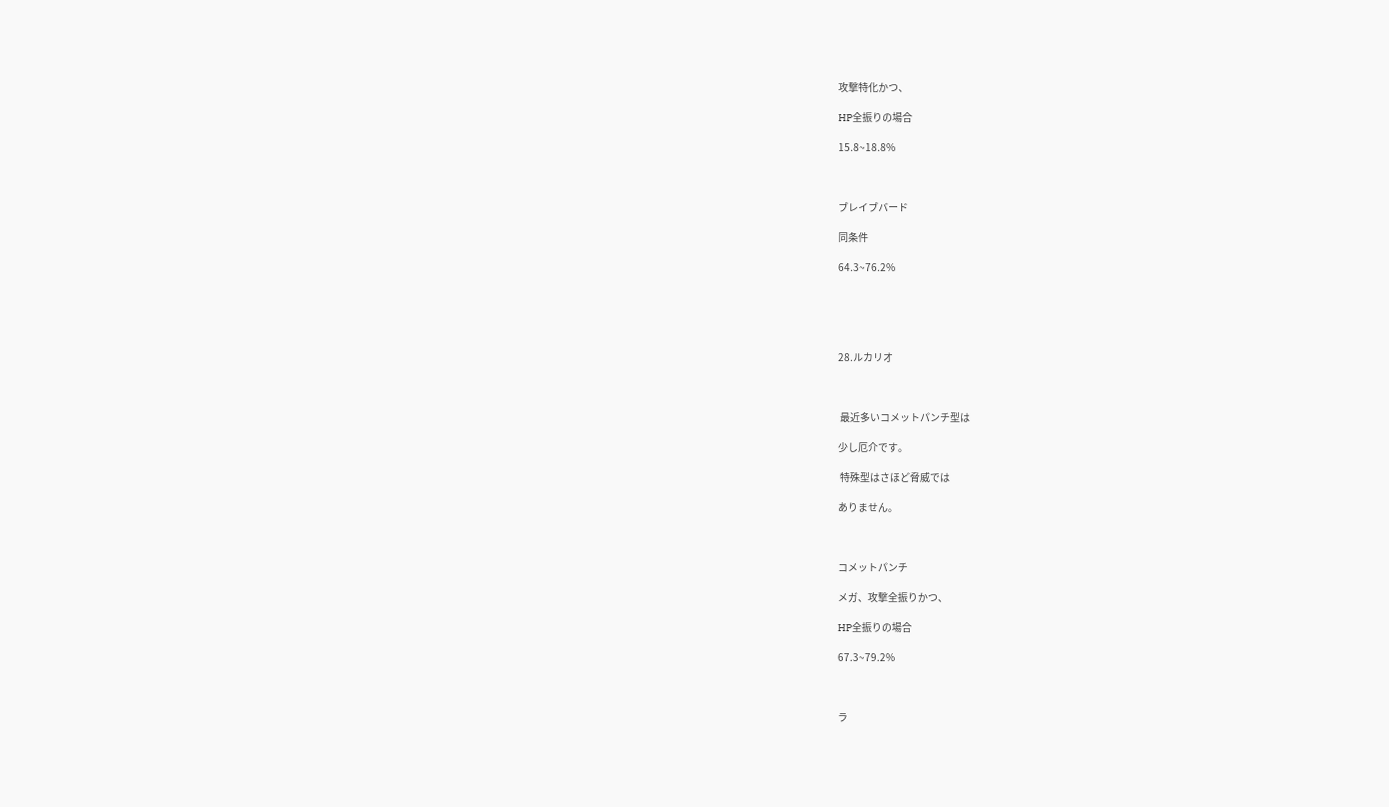攻撃特化かつ、

HP全振りの場合

15.8~18.8%



ブレイブバード

同条件

64.3~76.2%





28.ルカリオ



 最近多いコメットパンチ型は

少し厄介です。

 特殊型はさほど脅威では

ありません。



コメットパンチ

メガ、攻撃全振りかつ、

HP全振りの場合

67.3~79.2%



ラ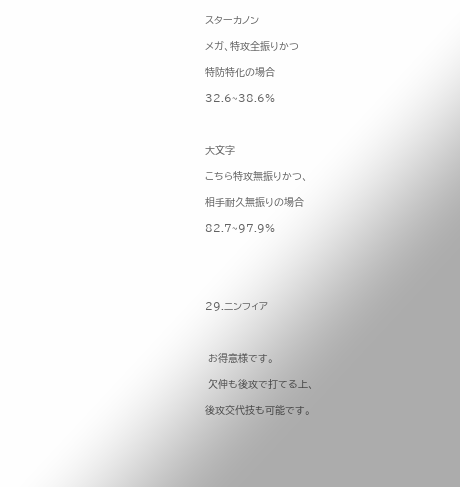スターカノン

メガ、特攻全振りかつ

特防特化の場合

32.6~38.6%



大文字

こちら特攻無振りかつ、

相手耐久無振りの場合

82.7~97.9%





29.ニンフィア



 お得意様です。

 欠伸も後攻で打てる上、

後攻交代技も可能です。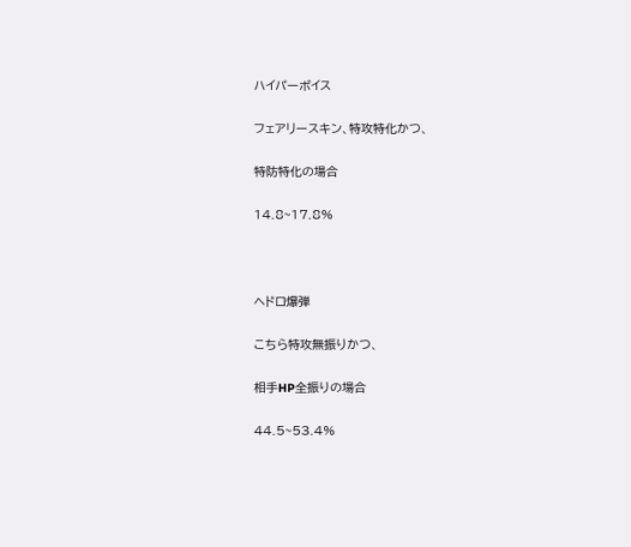ハイパーボイス

フェアリースキン、特攻特化かつ、

特防特化の場合

14.8~17.8%



ヘドロ爆弾

こちら特攻無振りかつ、

相手HP全振りの場合

44.5~53.4%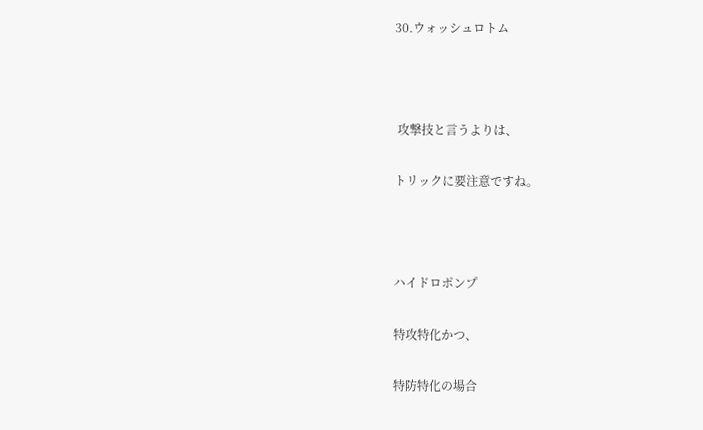30.ウォッシュロトム



 攻撃技と言うよりは、

トリックに要注意ですね。



ハイドロポンプ

特攻特化かつ、

特防特化の場合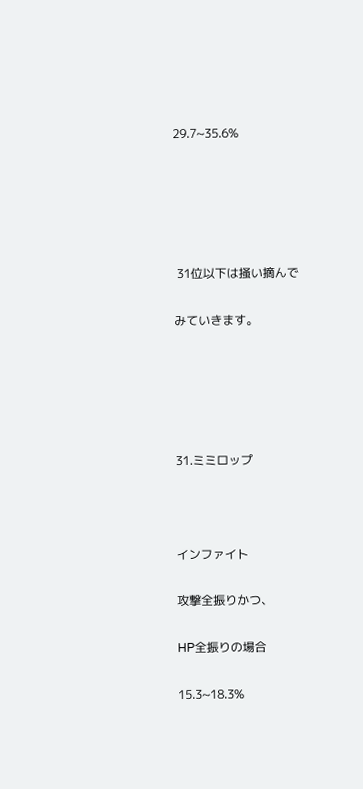29.7~35.6%





 31位以下は掻い摘んで

みていきます。





31.ミミロップ



インファイト

攻撃全振りかつ、

HP全振りの場合

15.3~18.3%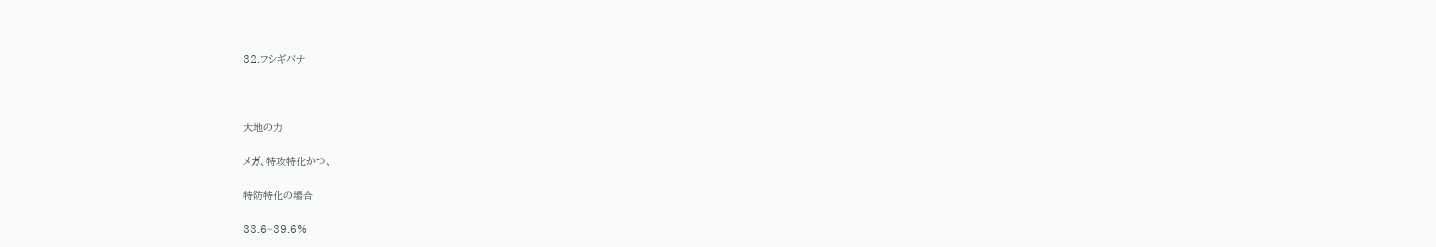32.フシギバナ



大地の力

メガ、特攻特化かつ、

特防特化の場合

33.6~39.6%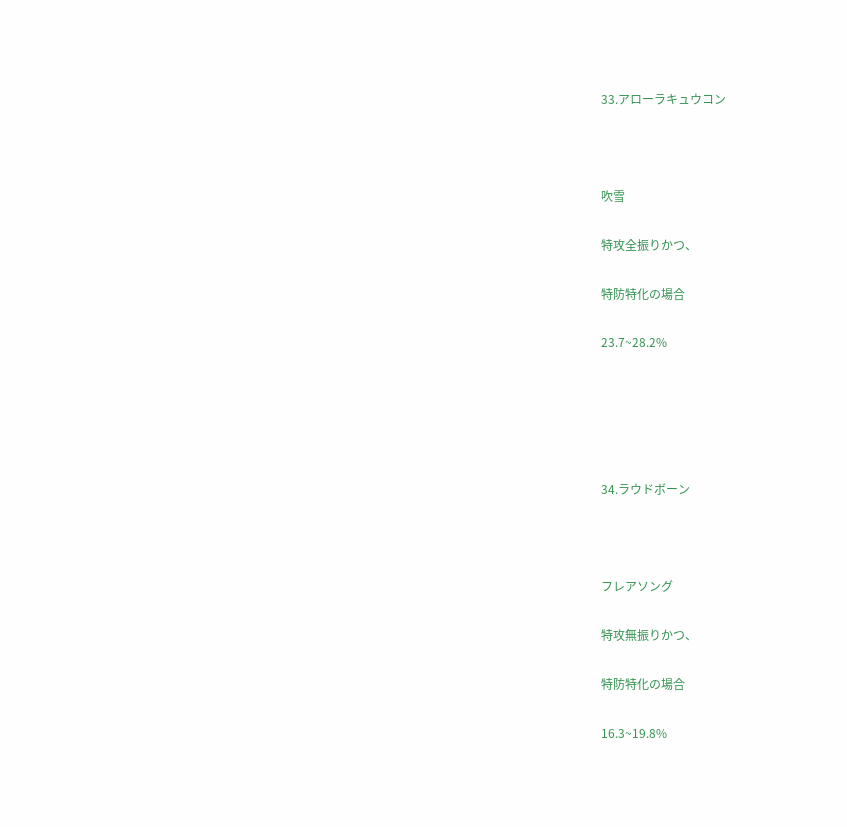33.アローラキュウコン



吹雪

特攻全振りかつ、

特防特化の場合

23.7~28.2%





34.ラウドボーン



フレアソング

特攻無振りかつ、

特防特化の場合

16.3~19.8%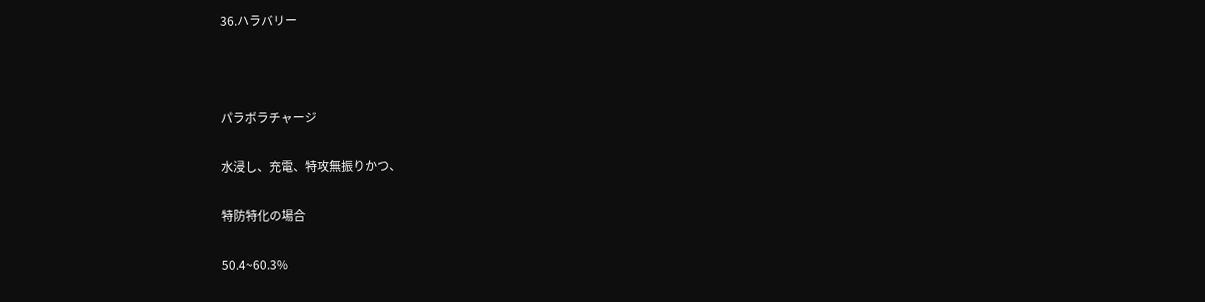36.ハラバリー



パラボラチャージ

水浸し、充電、特攻無振りかつ、

特防特化の場合

50.4~60.3%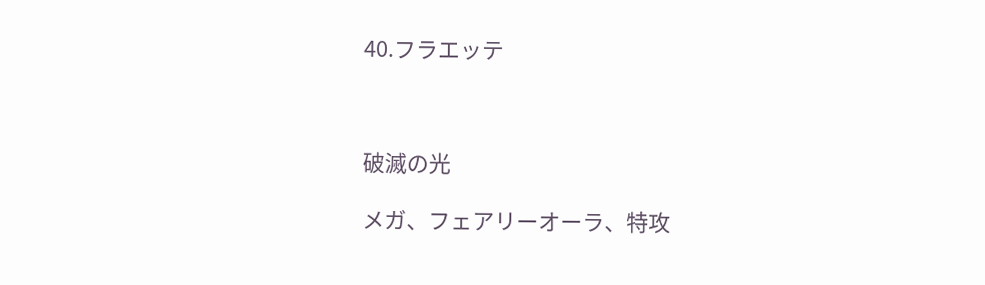40.フラエッテ



破滅の光

メガ、フェアリーオーラ、特攻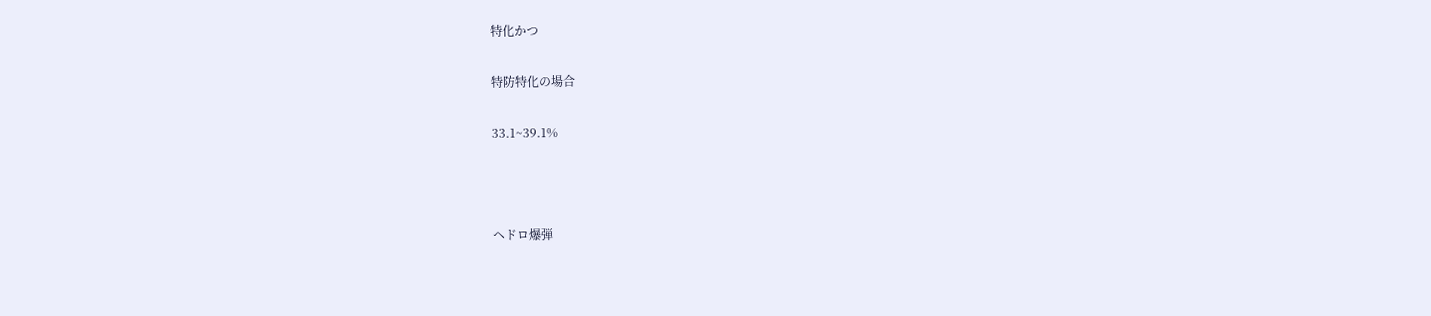特化かつ

特防特化の場合

33.1~39.1%



ヘドロ爆弾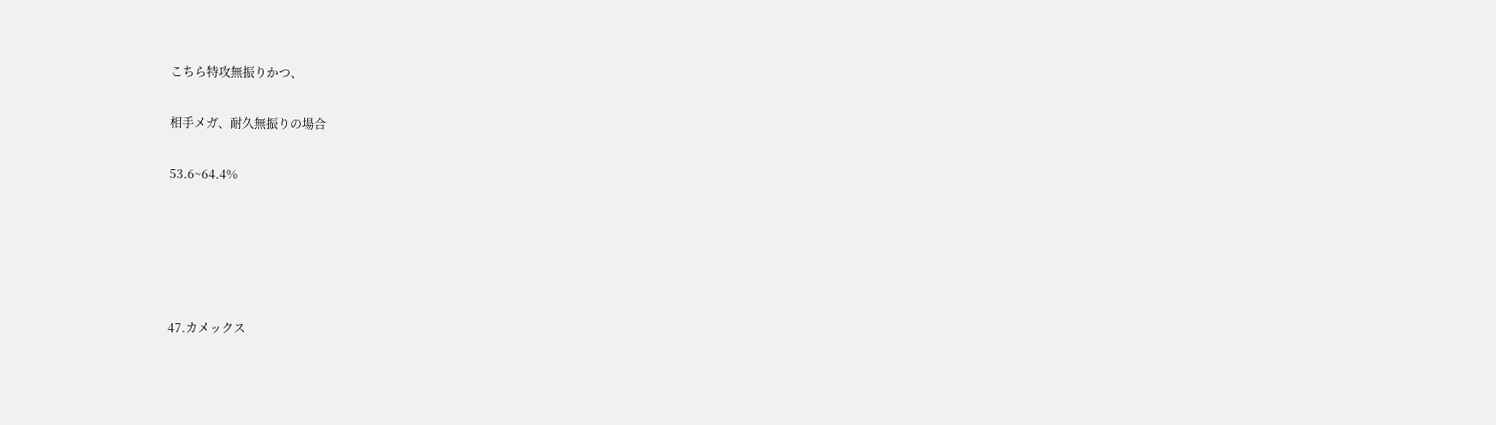こちら特攻無振りかつ、

相手メガ、耐久無振りの場合

53.6~64.4%





47.カメックス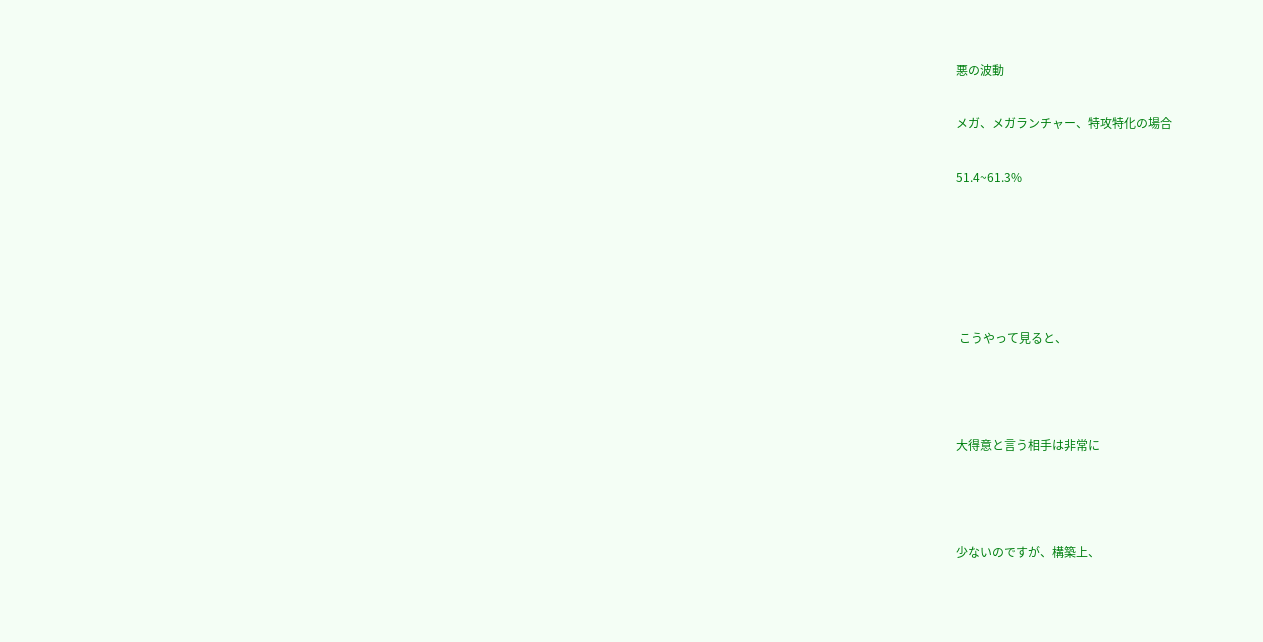悪の波動

メガ、メガランチャー、特攻特化の場合

51.4~61.3%





 こうやって見ると、



大得意と言う相手は非常に



少ないのですが、構築上、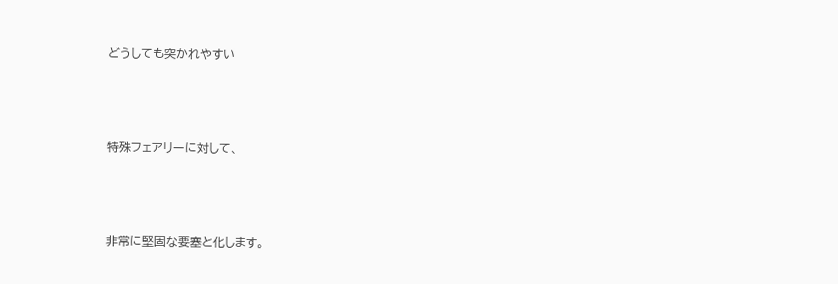どうしても突かれやすい



特殊フェアリーに対して、



非常に堅固な要塞と化します。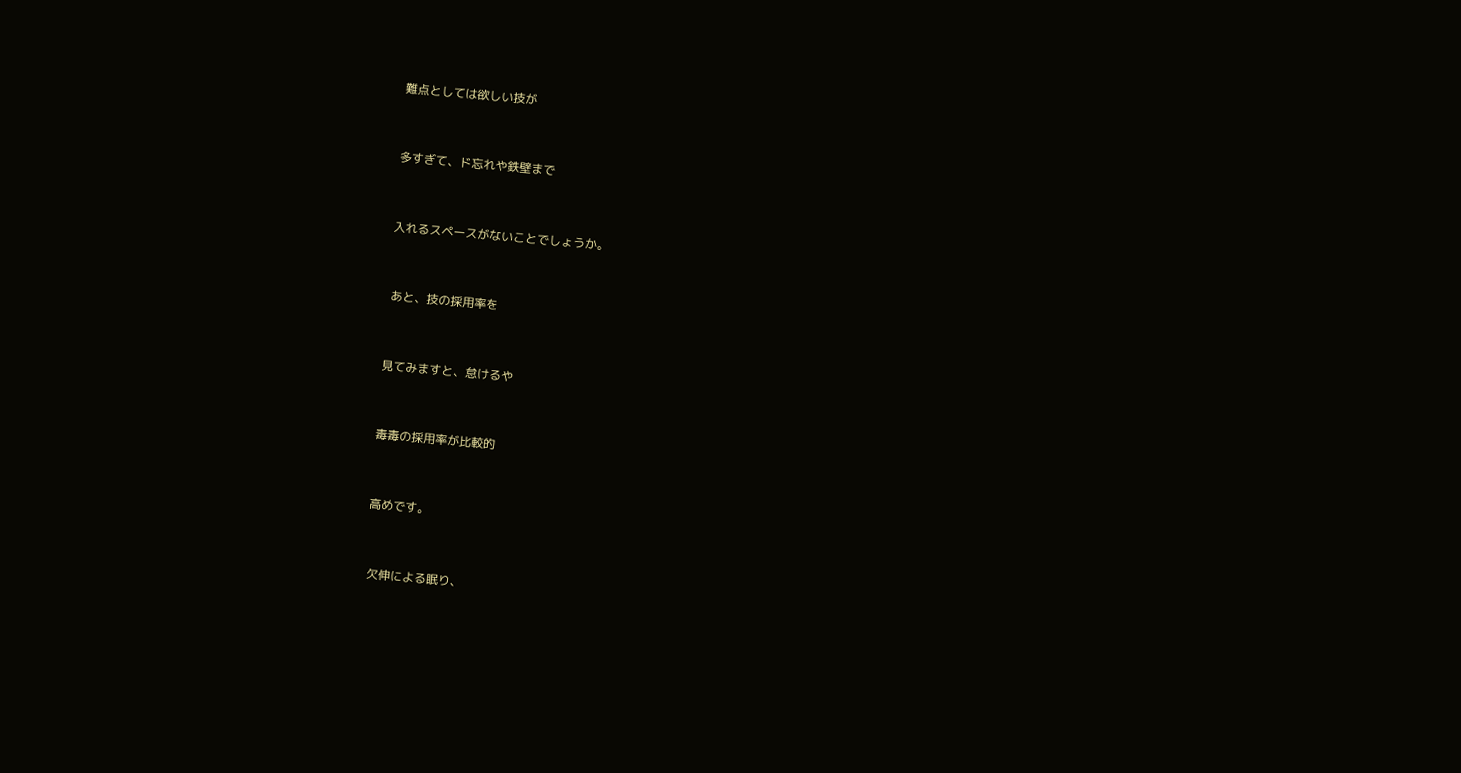難点としては欲しい技が



多すぎて、ド忘れや鉄壁まで



入れるスペースがないことでしょうか。



 あと、技の採用率を



見てみますと、怠けるや



毒毒の採用率が比較的



高めです。



 欠伸による眠り、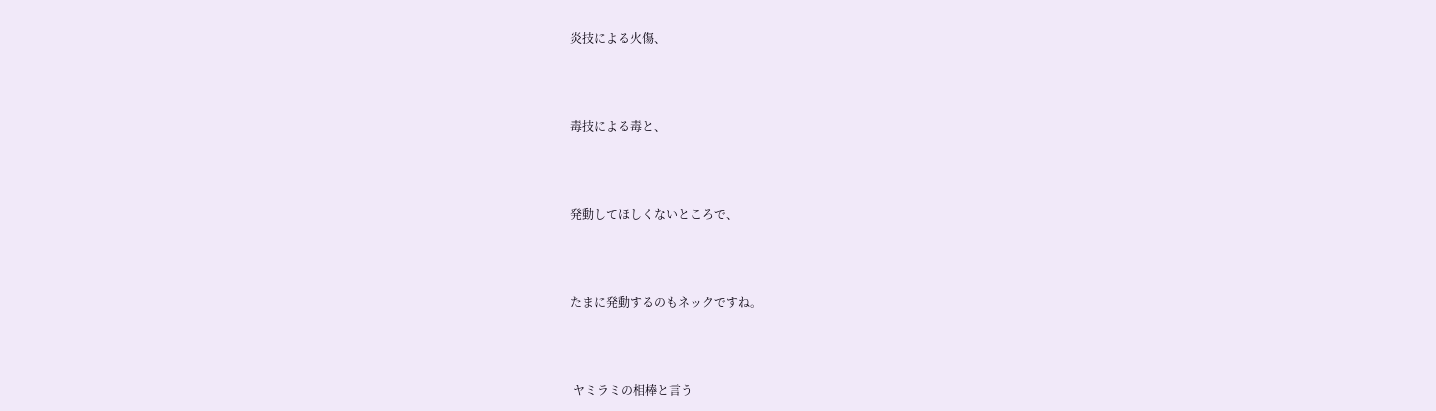炎技による火傷、



毒技による毒と、



発動してほしくないところで、



たまに発動するのもネックですね。



 ヤミラミの相棒と言う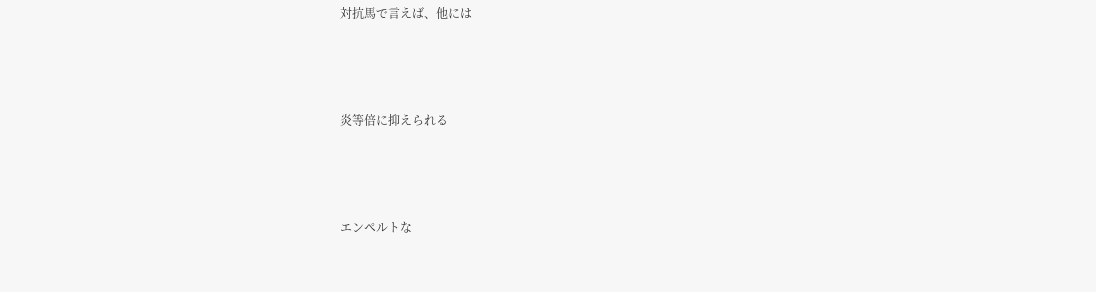対抗馬で言えば、他には



炎等倍に抑えられる



エンペルトな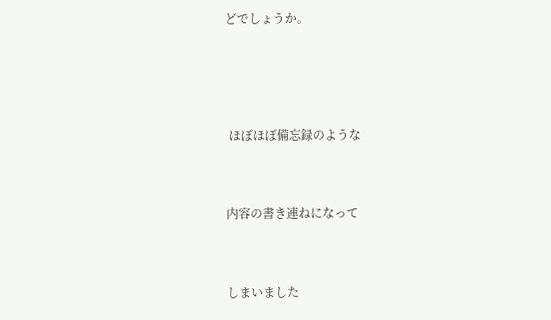どでしょうか。





 ほぼほぼ備忘録のような



内容の書き連ねになって



しまいました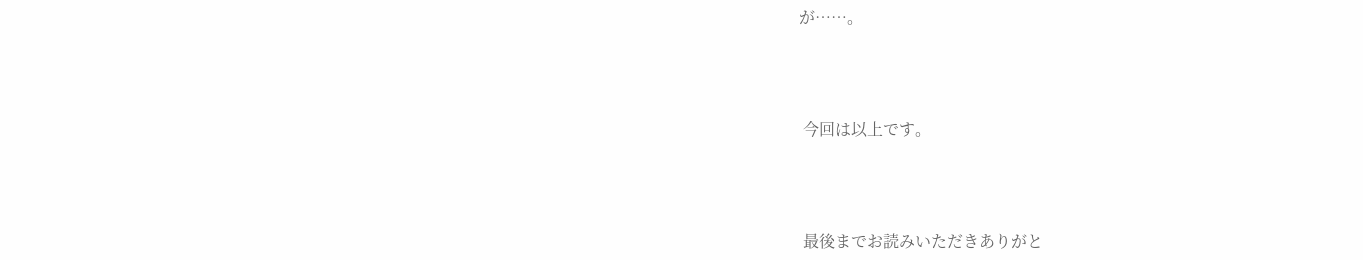が……。



 今回は以上です。



 最後までお読みいただきありがと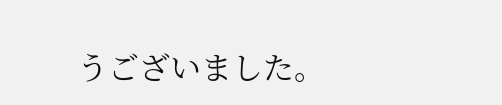うございました。